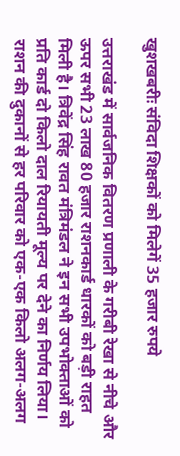खुशखबरीः संविदा शिक्षकों को मिलेगें 35 हजार रुपये

उत्तराखंड में सार्वजनिक वितरण प्रणाली के गरीबी रेखा से नीचे और ऊपर सभी 23 लाख 80 हजार राशनकार्ड धारकों को बड़ी राहत मिली है। त्रिवेंद्र सिंह रावत मंत्रिमंडल ने इन सभी उपभोक्ताओं को प्रति कार्ड दो किलो दाल रियायती मूल्य पर देने का निर्णय लिया। राशन की दुकानों से हर परिवार को एक-एक किलो अलग-अलग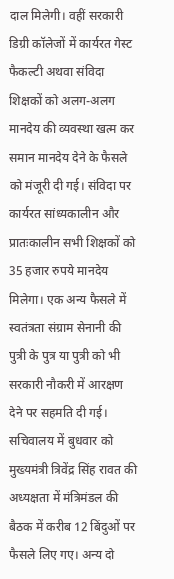दाल मिलेगी। वहीं सरकारी डिग्री कॉलेजों में कार्यरत गेस्ट फैकल्टी अथवा संविदा शिक्षकों को अलग-अलग मानदेय की व्यवस्था खत्म कर समान मानदेय देने के फैसले को मंजूरी दी गई। संविदा पर कार्यरत सांध्यकालीन और प्रातःकालीन सभी शिक्षकों को 35 हजार रुपये मानदेय मिलेगा। एक अन्य फैसले में स्वतंत्रता संग्राम सेनानी की पुत्री के पुत्र या पुत्री को भी सरकारी नौकरी में आरक्षण देने पर सहमति दी गई।
सचिवालय में बुधवार को मुख्यमंत्री त्रिवेंद्र सिंह रावत की अध्यक्षता में मंत्रिमंडल की बैठक में करीब 12 बिंदुओं पर फैसले लिए गए। अन्य दो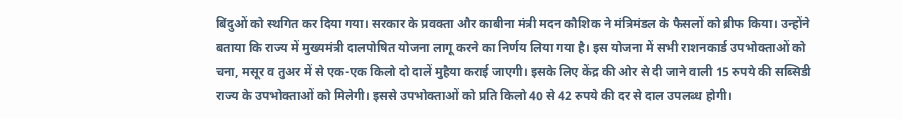बिंदुओं को स्थगित कर दिया गया। सरकार के प्रवक्ता और काबीना मंत्री मदन कौशिक ने मंत्रिमंडल के फैसलों को ब्रीफ किया। उन्होंने बताया कि राज्य में मुख्यमंत्री दालपोषित योजना लागू करने का निर्णय लिया गया है। इस योजना में सभी राशनकार्ड उपभोक्ताओं को चना, मसूर व तुअर में से एक-एक किलो दो दालें मुहैया कराई जाएगी। इसके लिए केंद्र की ओर से दी जाने वाली 15 रुपये की सब्सिडी राज्य के उपभोक्ताओं को मिलेगी। इससे उपभोक्ताओं को प्रति किलो 40 से 42 रुपये की दर से दाल उपलब्ध होगी।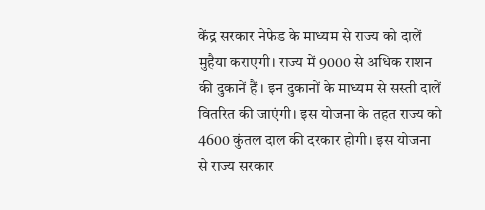केंद्र सरकार नेफेड के माध्यम से राज्य को दालें मुहैया कराएगी। राज्य में 9000 से अधिक राशन की दुकानें हैं। इन दुकानों के माध्यम से सस्ती दालें वितरित की जाएंगी। इस योजना के तहत राज्य को 4600 कुंतल दाल की दरकार होगी। इस योजना से राज्य सरकार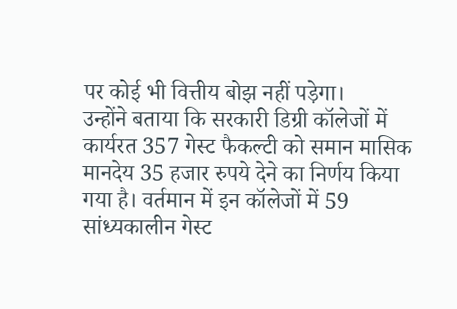पर कोई भी वित्तीय बोझ नहीं पड़ेगा।
उन्होंने बताया कि सरकारी डिग्री कॉलेजों में कार्यरत 357 गेस्ट फैकल्टी को समान मासिक मानदेय 35 हजार रुपये देने का निर्णय किया गया है। वर्तमान में इन कॉलेजों में 59 सांध्यकालीन गेस्ट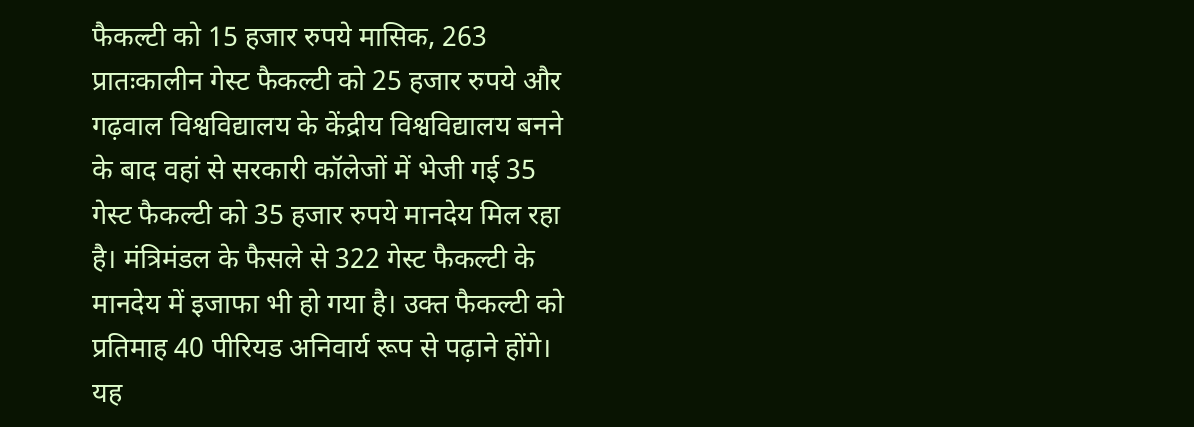फैकल्टी को 15 हजार रुपये मासिक, 263 प्रातःकालीन गेस्ट फैकल्टी को 25 हजार रुपये और गढ़वाल विश्वविद्यालय के केंद्रीय विश्वविद्यालय बनने के बाद वहां से सरकारी कॉलेजों में भेजी गई 35 गेस्ट फैकल्टी को 35 हजार रुपये मानदेय मिल रहा है। मंत्रिमंडल के फैसले से 322 गेस्ट फैकल्टी के मानदेय में इजाफा भी हो गया है। उक्त फैकल्टी को प्रतिमाह 40 पीरियड अनिवार्य रूप से पढ़ाने होंगे। यह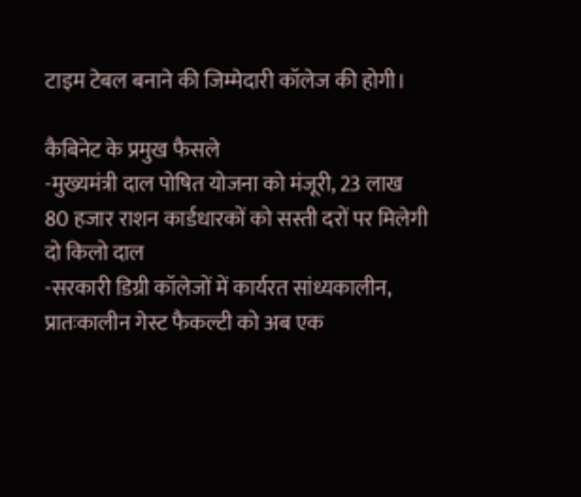टाइम टेबल बनाने की जिम्मेदारी कॉलेज की होगी।

कैबिनेट के प्रमुख फैसले
-मुख्यमंत्री दाल पोषित योजना को मंजूरी, 23 लाख 80 हजार राशन कार्डधारकों को सस्ती दरों पर मिलेगी दो किलो दाल
-सरकारी डिग्री कॉलेजों में कार्यरत सांध्यकालीन, प्रातःकालीन गेस्ट फैकल्टी को अब एक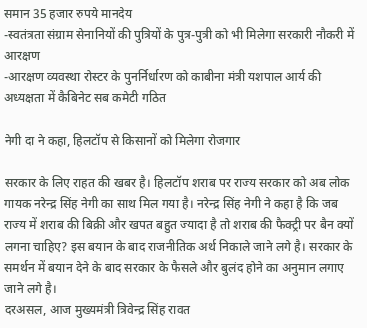समान 35 हजार रुपये मानदेय
-स्वतंत्रता संग्राम सेनानियों की पुत्रियों के पुत्र-पुत्री को भी मिलेगा सरकारी नौकरी में आरक्षण
-आरक्षण व्यवस्था रोस्टर के पुनर्निर्धारण को काबीना मंत्री यशपाल आर्य की अध्यक्षता में कैबिनेट सब कमेटी गठित

नेगी दा ने कहा, हिलटॉप से किसानों को मिलेगा रोजगार

सरकार के लिए राहत की खबर है। हिलटॉप शराब पर राज्य सरकार को अब लोक गायक नरेन्द्र सिंह नेगी का साथ मिल गया है। नरेन्द्र सिंह नेगी ने कहा है कि जब राज्य में शराब की बिक्री और खपत बहुत ज्यादा है तो शराब की फैक्ट्री पर बैन क्यों लगना चाहिए? इस बयान के बाद राजनीतिक अर्थ निकाले जाने लगे है। सरकार के समर्थन में बयान देने के बाद सरकार के फैसले और बुलंद होने का अनुमान लगाए जाने लगे है।
दरअसल, आज मुख्यमंत्री त्रिवेन्द्र सिंह रावत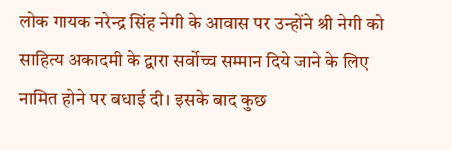लोक गायक नरेन्द्र सिंह नेगी के आवास पर उन्होंने श्री नेगी को साहित्य अकादमी के द्वारा सर्वोच्च सम्मान दिये जाने के लिए नामित होने पर बधाई दी। इसके बाद कुछ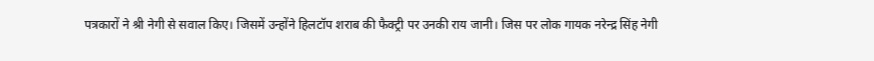पत्रकारों ने श्री नेगी से सवाल किए। जिसमें उन्होंने हिलटॉप शराब की फैक्ट्री पर उनकी राय जानी। जिस पर लोक गायक नरेन्द्र सिंह नेगी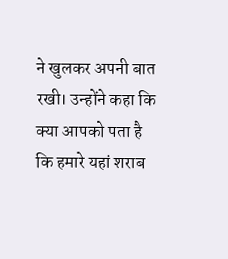ने खुलकर अपनी बात रखी। उन्होंने कहा कि क्या आपको पता है कि हमारे यहां शराब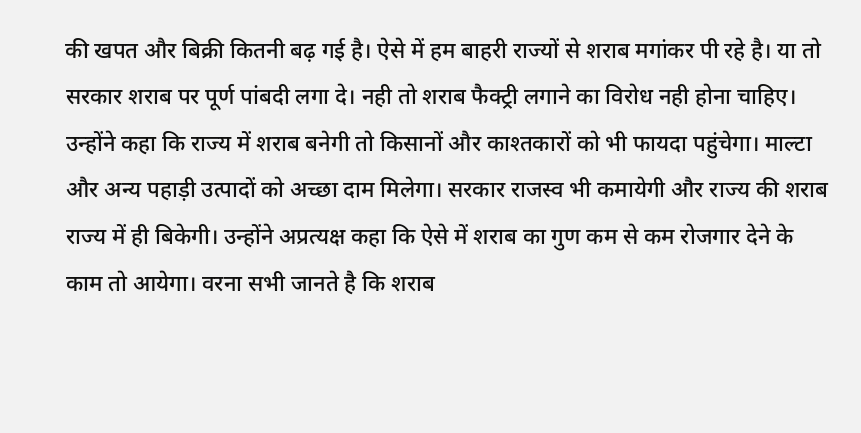की खपत और बिक्री कितनी बढ़ गई है। ऐसे में हम बाहरी राज्यों से शराब मगांकर पी रहे है। या तो सरकार शराब पर पूर्ण पांबदी लगा दे। नही तो शराब फैक्ट्री लगाने का विरोध नही होना चाहिए। उन्होंने कहा कि राज्य में शराब बनेगी तो किसानों और काश्तकारों को भी फायदा पहुंचेगा। माल्टा और अन्य पहाड़ी उत्पादों को अच्छा दाम मिलेगा। सरकार राजस्व भी कमायेगी और राज्य की शराब राज्य में ही बिकेगी। उन्होंने अप्रत्यक्ष कहा कि ऐसे में शराब का गुण कम से कम रोजगार देने के काम तो आयेगा। वरना सभी जानते है कि शराब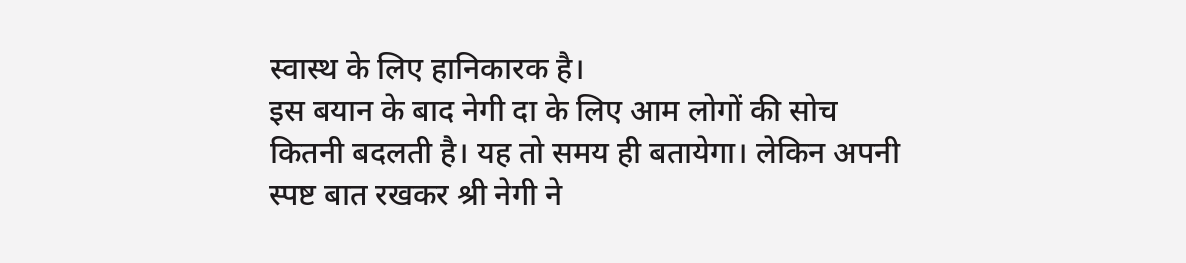स्वास्थ के लिए हानिकारक है।
इस बयान के बाद नेगी दा के लिए आम लोगों की सोच कितनी बदलती है। यह तो समय ही बतायेगा। लेकिन अपनी स्पष्ट बात रखकर श्री नेगी ने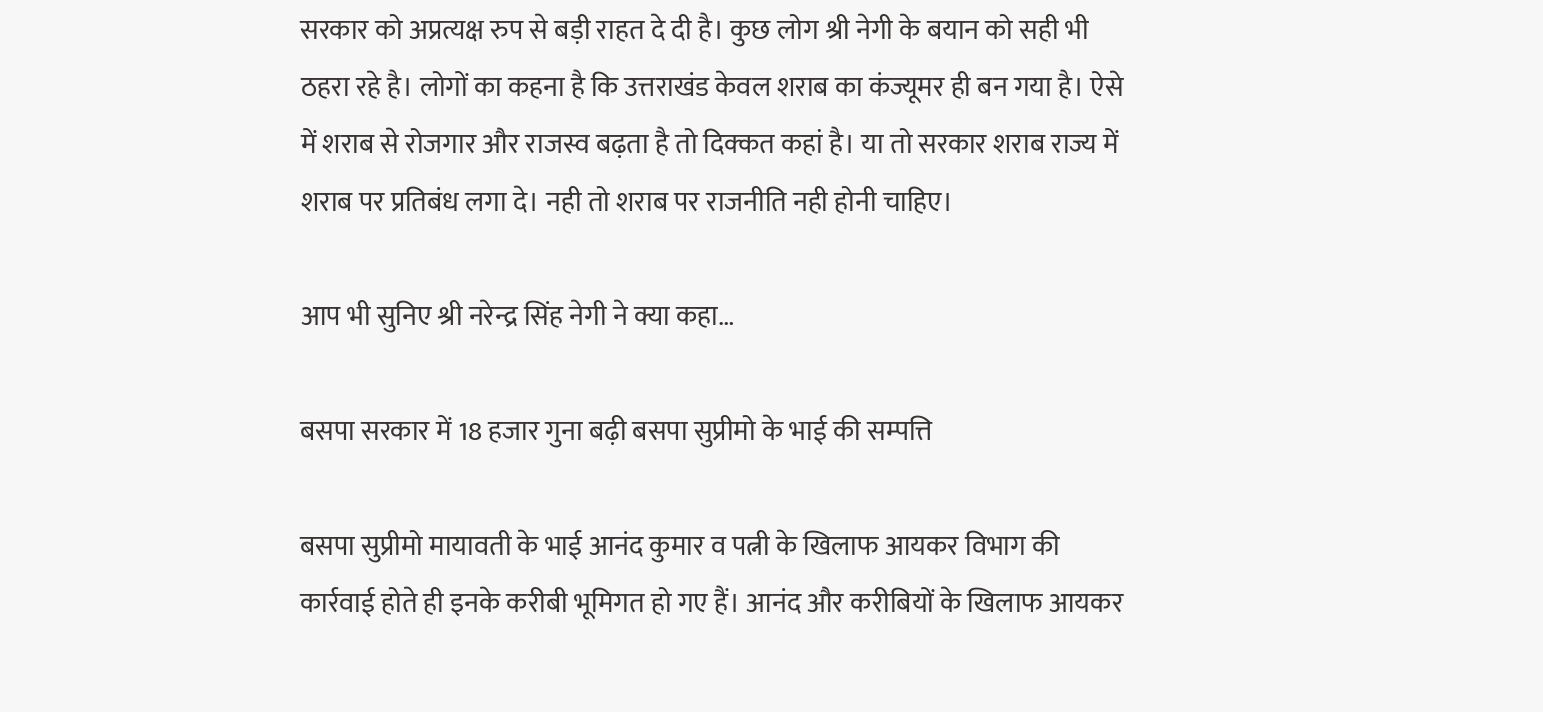सरकार को अप्रत्यक्ष रुप से बड़ी राहत दे दी है। कुछ लोग श्री नेगी के बयान को सही भी ठहरा रहे है। लोगों का कहना है कि उत्तराखंड केवल शराब का कंज्यूमर ही बन गया है। ऐसे में शराब से रोजगार और राजस्व बढ़ता है तो दिक्कत कहां है। या तो सरकार शराब राज्य में शराब पर प्रतिबंध लगा दे। नही तो शराब पर राजनीति नही होनी चाहिए।

आप भी सुनिए श्री नरेन्द्र सिंह नेगी ने क्या कहा…

बसपा सरकार में 18 हजार गुना बढ़ी बसपा सुप्रीमो के भाई की सम्पत्ति

बसपा सुप्रीमो मायावती के भाई आनंद कुमार व पत्नी के खिलाफ आयकर विभाग की कार्रवाई होते ही इनके करीबी भूमिगत हो गए हैं। आनंद और करीबियों के खिलाफ आयकर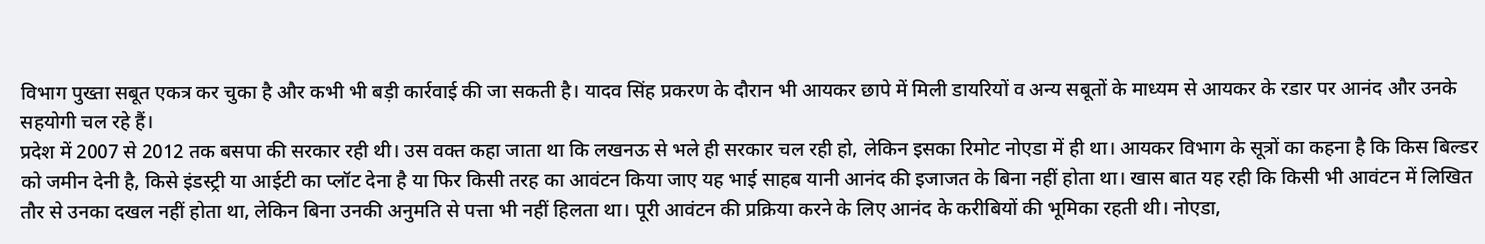विभाग पुख्ता सबूत एकत्र कर चुका है और कभी भी बड़ी कार्रवाई की जा सकती है। यादव सिंह प्रकरण के दौरान भी आयकर छापे में मिली डायरियों व अन्य सबूतों के माध्यम से आयकर के रडार पर आनंद और उनके सहयोगी चल रहे हैं।
प्रदेश में 2007 से 2012 तक बसपा की सरकार रही थी। उस वक्त कहा जाता था कि लखनऊ से भले ही सरकार चल रही हो, लेकिन इसका रिमोट नोएडा में ही था। आयकर विभाग के सूत्रों का कहना है कि किस बिल्डर को जमीन देनी है, किसे इंडस्ट्री या आईटी का प्लॉट देना है या फिर किसी तरह का आवंटन किया जाए यह भाई साहब यानी आनंद की इजाजत के बिना नहीं होता था। खास बात यह रही कि किसी भी आवंटन में लिखित तौर से उनका दखल नहीं होता था, लेकिन बिना उनकी अनुमति से पत्ता भी नहीं हिलता था। पूरी आवंटन की प्रक्रिया करने के लिए आनंद के करीबियों की भूमिका रहती थी। नोएडा,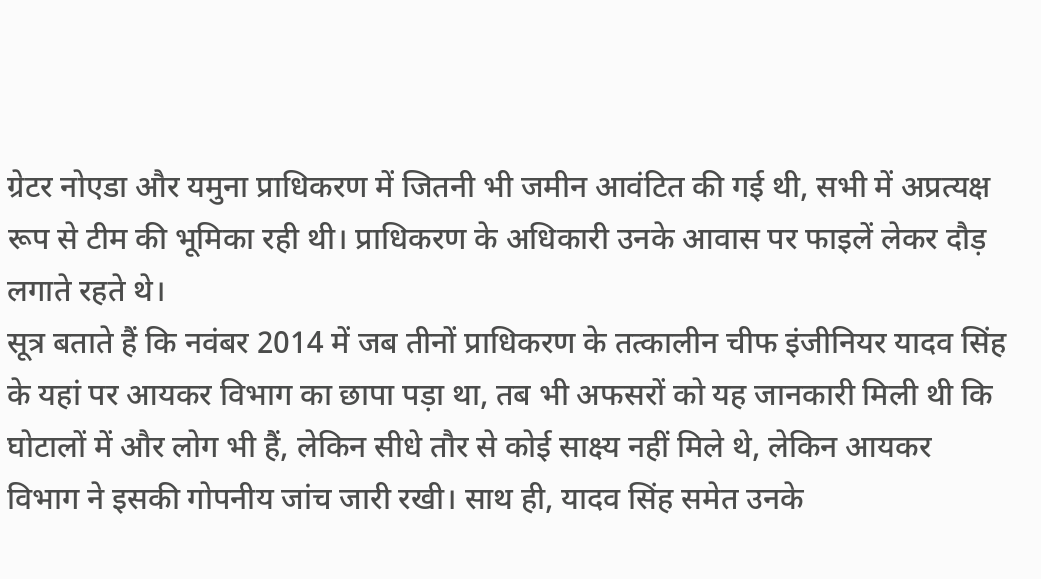ग्रेटर नोएडा और यमुना प्राधिकरण में जितनी भी जमीन आवंटित की गई थी, सभी में अप्रत्यक्ष रूप से टीम की भूमिका रही थी। प्राधिकरण के अधिकारी उनके आवास पर फाइलें लेकर दौड़ लगाते रहते थे।
सूत्र बताते हैं कि नवंबर 2014 में जब तीनों प्राधिकरण के तत्कालीन चीफ इंजीनियर यादव सिंह के यहां पर आयकर विभाग का छापा पड़ा था, तब भी अफसरों को यह जानकारी मिली थी कि घोटालों में और लोग भी हैं, लेकिन सीधे तौर से कोई साक्ष्य नहीं मिले थे, लेकिन आयकर विभाग ने इसकी गोपनीय जांच जारी रखी। साथ ही, यादव सिंह समेत उनके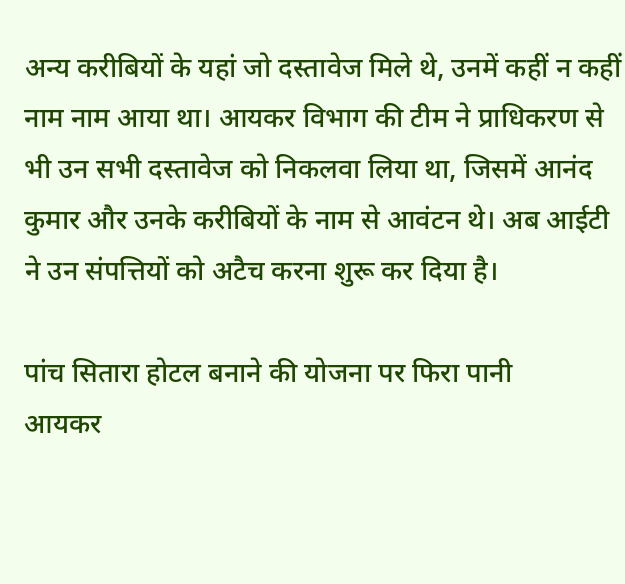अन्य करीबियों के यहां जो दस्तावेज मिले थे, उनमें कहीं न कहीं नाम नाम आया था। आयकर विभाग की टीम ने प्राधिकरण से भी उन सभी दस्तावेज को निकलवा लिया था, जिसमें आनंद कुमार और उनके करीबियों के नाम से आवंटन थे। अब आईटी ने उन संपत्तियों को अटैच करना शुरू कर दिया है।

पांच सितारा होटल बनाने की योजना पर फिरा पानी
आयकर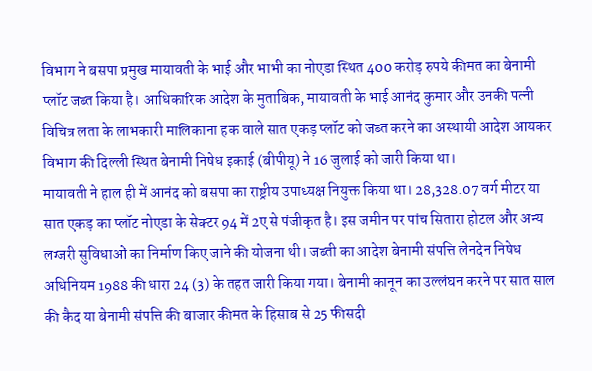विभाग ने बसपा प्रमुख मायावती के भाई और भाभी का नोएडा स्थित 400 करोड़ रुपये कीमत का बेनामी प्लॉट जब्त किया है। आधिकारिक आदेश के मुताबिक, मायावती के भाई आनंद कुमार और उनकी पत्नी विचित्र लता के लाभकारी मालिकाना हक वाले सात एकड़ प्लॉट को जब्त करने का अस्थायी आदेश आयकर विभाग की दिल्ली स्थित बेनामी निषेध इकाई (बीपीयू) ने 16 जुलाई को जारी किया था।
मायावती ने हाल ही में आनंद को बसपा का राष्ट्रीय उपाध्यक्ष नियुक्त किया था। 28,328.07 वर्ग मीटर या सात एकड़ का प्लॉट नोएडा के सेक्टर 94 में 2ए से पंजीकृत है। इस जमीन पर पांच सितारा होटल और अन्य लग्जरी सुविधाओं का निर्माण किए जाने की योजना थी। जब्ती का आदेश बेनामी संपत्ति लेनदेन निषेध अधिनियम 1988 की धारा 24 (3) के तहत जारी किया गया। बेनामी कानून का उल्लंघन करने पर सात साल की कैद या बेनामी संपत्ति की बाजार कीमत के हिसाब से 25 फीसदी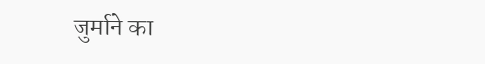जुर्माने का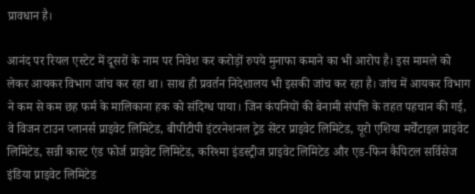प्रावधान है।

आनंद पर रियल एस्टेट में दूसरों के नाम पर निवेश कर करोड़ों रुपये मुनाफा कमाने का भी आरोप है। इस मामले को लेकर आयकर विभाग जांच कर रहा था। साथ ही प्रवर्तन निदेशालय भी इसकी जांच कर रहा है। जांच में आयकर विभाग ने कम से कम छह फर्म के मालिकाना हक को संदिग्ध पाया। जिन कंपनियों की बेनामी संपत्ति के तहत पहचान की गई, वे विजन टाउन प्लानर्स प्राइवेट लिमिटेड, बीपीटीपी इंटरनेशनल ट्रेड सेंटर प्राइवेट लिमिटेड, यूरो एशिया मर्चेंटाइल प्राइवेट लिमिटेड, सन्नी कास्ट एंड फोर्ज प्राइवेट लिमिटेड, करिश्मा इंडस्ट्रीज प्राइवेट लिमिटेड और एड-फिन कैपिटल सर्विसेज इंडिया प्राइवेट लिमिटेड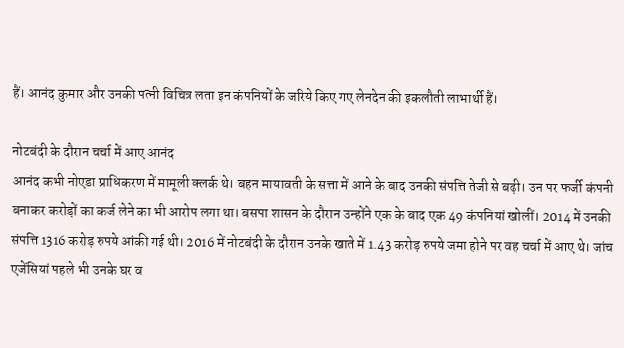हैं। आनंद कुमार और उनकी पत्नी विचित्र लता इन कंपनियों के जरिये किए गए लेनदेन की इकलौती लाभार्थी हैं।

नोटबंदी के दौरान चर्चा में आए आनंद
आनंद कभी नोएडा प्राधिकरण में मामूली क्लर्क थे। बहन मायावती के सत्ता में आने के बाद उनकी संपत्ति तेजी से बढ़ी। उन पर फर्जी कंपनी बनाकर करोड़ों का कर्ज लेने का भी आरोप लगा था। बसपा शासन के दौरान उन्होंने एक के बाद एक 49 कंपनियां खोलीं। 2014 में उनकी संपत्ति 1316 करोड़ रुपये आंकी गई थी। 2016 में नोटबंदी के दौरान उनके खाते में 1.43 करोड़ रुपये जमा होने पर वह चर्चा में आए थे। जांच एजेंसियां पहले भी उनके घर व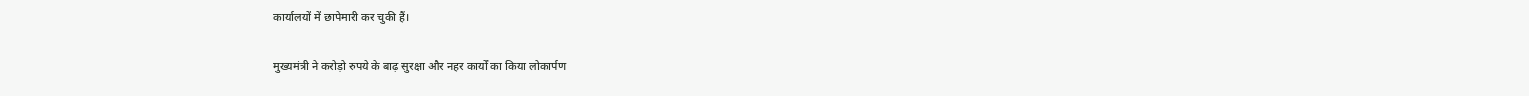कार्यालयों में छापेमारी कर चुकी हैं।

मुख्यमंत्री ने करोड़ो रुपये के बाढ़ सुरक्षा और नहर कार्यों का किया लोकार्पण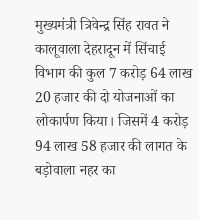मुख्यमंत्री त्रिवेन्द्र सिंह रावत ने कालूवाला देहरादून में सिंचाई विभाग की कुल 7 करोड़ 64 लाख 20 हजार की दो योजनाओं का लोकार्पण किया। जिसमें 4 करोड़ 94 लाख 58 हजार की लागत के बड़ोवाला नहर का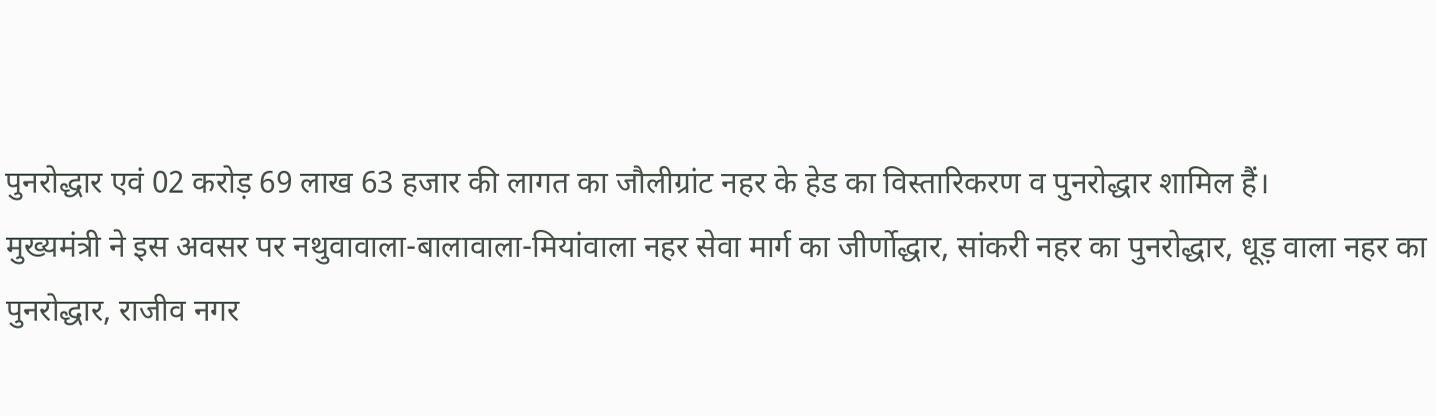पुनरोद्धार एवं 02 करोड़ 69 लाख 63 हजार की लागत का जौलीग्रांट नहर के हेड का विस्तारिकरण व पुनरोद्धार शामिल हैं।
मुख्यमंत्री ने इस अवसर पर नथुवावाला-बालावाला-मियांवाला नहर सेवा मार्ग का जीर्णोद्धार, सांकरी नहर का पुनरोद्धार, धूड़ वाला नहर का पुनरोद्धार, राजीव नगर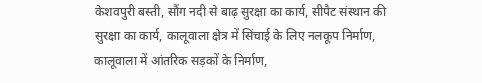केशवपुरी बस्ती, सौंग नदी से बाढ़ सुरक्षा का कार्य, सीपैट संस्थान की सुरक्षा का कार्य, कालूवाला क्षेत्र में सिंचाई के लिए नलकूप निर्माण, कालूवाला में आंतरिक सड़कों के निर्माण,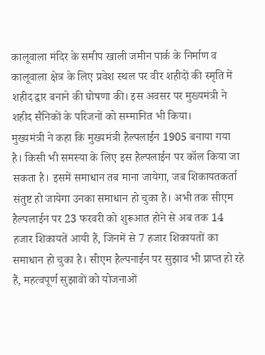कालूवाला मंदिर के समीप खाली जमीन पार्क के निर्माण व कालूवाला क्षेत्र के लिए प्रवेश स्थल पर वीर शहीदों की स्मृति में शहीद द्वार बनाने की घोषणा की। इस अवसर पर मुख्यमंत्री ने शहीद सैनिकों के परिजनों को सम्मानित भी किया।
मुख्यमंत्री ने कहा कि मुख्यमंत्री हैल्पलाईन 1905 बनाया गया है। किसी भी समस्या के लिए इस हैल्पलाईन पर कॉल किया जा सकता है। इसमें समाधान तब माना जायेगा, जब शिकायतकर्ता संतुष्ट हो जायेगा उनका समाधान हो चुका है। अभी तक सीएम हैल्पलाईन पर 23 फरवरी को शुरूआत होने से अब तक 14 हजार शिकायतें आयी हैं, जिनमें से 7 हजार शिकायतों का समाधान हो चुका है। सीएम हैल्पनाईन पर सुझाव भी प्राप्त हो रहे हैं, महत्वपूर्ण सुझावों को योजनाओं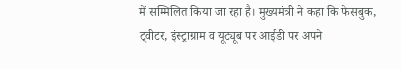में सम्मिलित किया जा रहा है। मुख्यमंत्री ने कहा कि फेसबुक, ट्वीटर, इंस्ट्राग्राम व यूट्यूब पर आईडी पर अपने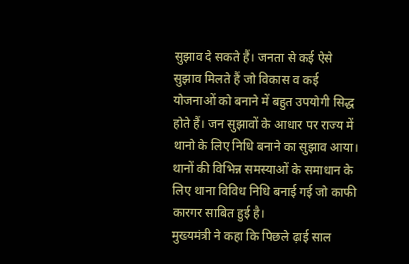सुझाव दे सकते हैं। जनता से कई ऐसे सुझाव मिलते हैं जो विकास व कई योजनाओं को बनाने में बहुत उपयोगी सिद्ध होते हैं। जन सुझावों के आधार पर राज्य में थानो के लिए निधि बनाने का सुझाव आया। थानों की विभिन्न समस्याओं के समाधान के लिए थाना विविध निधि बनाई गई जो काफी कारगर साबित हुई है।
मुख्यमंत्री ने कहा कि पिछले ढ़ाई साल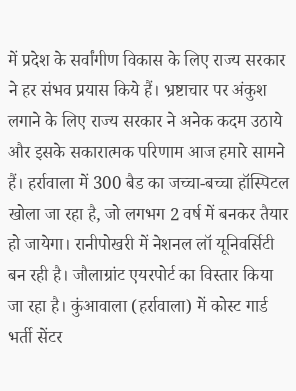में प्रदेश के सर्वांगीण विकास के लिए राज्य सरकार ने हर संभव प्रयास किये हैं। भ्रष्टाचार पर अंकुश लगाने के लिए राज्य सरकार ने अनेक कदम उठाये और इसके सकारात्मक परिणाम आज हमारे सामने हैं। हर्रावाला में 300 बैड का जच्चा-बच्चा हॉस्पिटल खोला जा रहा है, जो लगभग 2 वर्ष में बनकर तैयार हो जायेगा। रानीपोखरी में नेशनल लॉ यूनिवर्सिटी बन रही है। जौलाग्रांट एयरपोर्ट का विस्तार किया जा रहा है। कुंआवाला (हर्रावाला) में कोस्ट गार्ड भर्ती सेंटर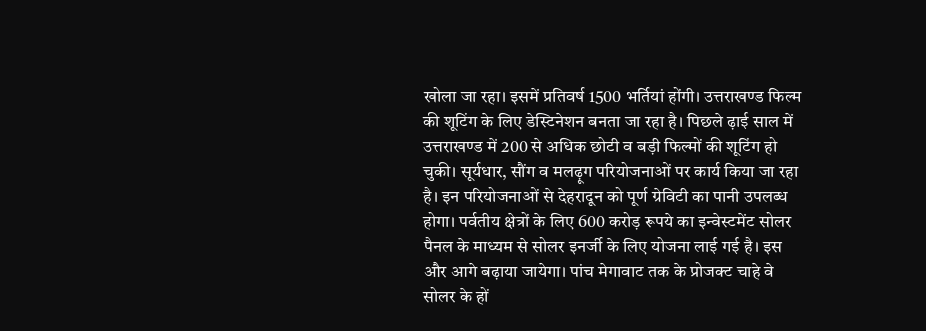खोला जा रहा। इसमें प्रतिवर्ष 1500 भर्तियां होंगी। उत्तराखण्ड फिल्म की शूटिंग के लिए डेस्टिनेशन बनता जा रहा है। पिछले ढ़ाई साल में उत्तराखण्ड में 200 से अधिक छोटी व बड़ी फिल्मों की शूटिंग हो चुकी। सूर्यधार, सौंग व मलढ़ूग परियोजनाओं पर कार्य किया जा रहा है। इन परियोजनाओं से देहरादून को पूर्ण ग्रेविटी का पानी उपलब्ध होगा। पर्वतीय क्षेत्रों के लिए 600 करोड़ रूपये का इन्वेस्टमेंट सोलर पैनल के माध्यम से सोलर इनर्जी के लिए योजना लाई गई है। इस और आगे बढ़ाया जायेगा। पांच मेगावाट तक के प्रोजक्ट चाहे वे सोलर के हों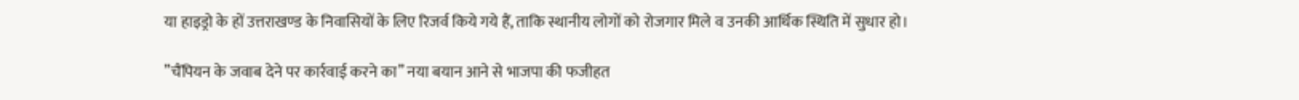या हाइड्रो के हों उत्तराखण्ड के निवासियों के लिए रिजर्व किये गये हैं, ताकि स्थानीय लोगों को रोजगार मिले व उनकी आर्थिक स्थिति में सुधार हो।

’’चैंपियन के जवाब देने पर कार्रवाई करने का’’ नया बयान आने से भाजपा की फजीहत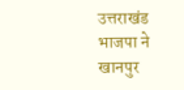उत्तराखंड भाजपा ने खानपुर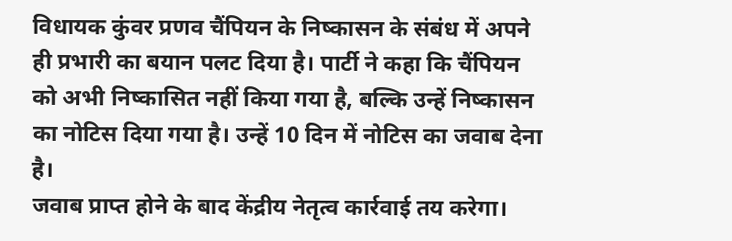विधायक कुंवर प्रणव चैंपियन के निष्कासन के संबंध में अपने ही प्रभारी का बयान पलट दिया है। पार्टी ने कहा कि चैंपियन को अभी निष्कासित नहीं किया गया है, बल्कि उन्हें निष्कासन का नोटिस दिया गया है। उन्हें 10 दिन में नोटिस का जवाब देना है।
जवाब प्राप्त होने के बाद केंद्रीय नेतृत्व कार्रवाई तय करेगा।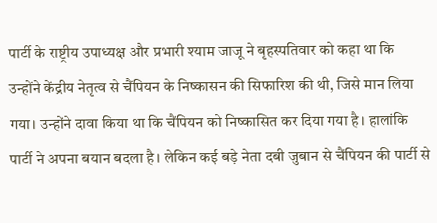पार्टी के राष्ट्रीय उपाध्यक्ष और प्रभारी श्याम जाजू ने बृहस्पतिवार को कहा था कि उन्होंने केंद्रीय नेतृत्व से चैंपियन के निष्कासन की सिफारिश की थी, जिसे मान लिया गया। उन्होंने दावा किया था कि चैंपियन को निष्कासित कर दिया गया है। हालांकि पार्टी ने अपना बयान बदला है। लेकिन कई बड़े नेता दबी जुबान से चैंपियन की पार्टी से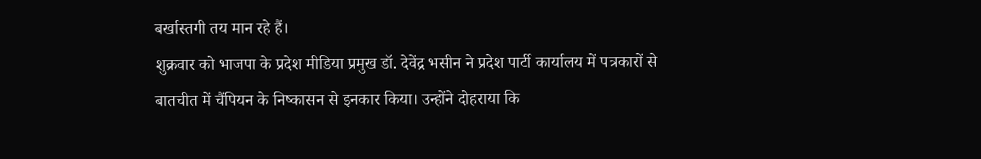बर्खास्तगी तय मान रहे हैं।
शुक्रवार को भाजपा के प्रदेश मीडिया प्रमुख डॉ. देवेंद्र भसीन ने प्रदेश पार्टी कार्यालय में पत्रकारों से बातचीत में चैंपियन के निष्कासन से इनकार किया। उन्होंने दोहराया कि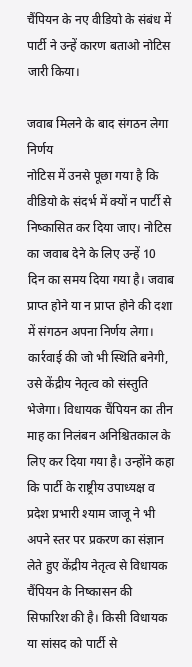चैंपियन के नए वीडियो के संबंध में पार्टी ने उन्हें कारण बताओ नोटिस जारी किया।

जवाब मिलने के बाद संगठन लेगा निर्णय
नोटिस में उनसे पूछा गया है कि वीडियो के संदर्भ में क्यों न पार्टी से निष्कासित कर दिया जाए। नोटिस का जवाब देने के लिए उन्हें 10 दिन का समय दिया गया है। जवाब प्राप्त होने या न प्राप्त होने की दशा में संगठन अपना निर्णय लेगा। कार्रवाई की जो भी स्थिति बनेगी, उसे केंद्रीय नेतृत्व को संस्तुति भेजेगा। विधायक चैंपियन का तीन माह का निलंबन अनिश्चितकाल के लिए कर दिया गया है। उन्होंने कहा कि पार्टी के राष्ट्रीय उपाध्यक्ष व प्रदेश प्रभारी श्याम जाजू ने भी अपने स्तर पर प्रकरण का संज्ञान लेते हुए केंद्रीय नेतृत्व से विधायक चैंपियन के निष्कासन की सिफारिश की है। किसी विधायक या सांसद को पार्टी से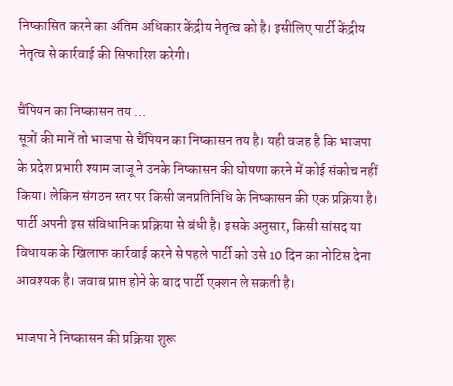निष्कासित करने का अंतिम अधिकार केंद्रीय नेतृत्व को है। इसीलिए पार्टी केंद्रीय नेतृत्व से कार्रवाई की सिफारिश करेगी।

चैंपियन का निष्कासन तय …
सूत्रों की मानें तो भाजपा से चैंपियन का निष्कासन तय है। यही वजह है कि भाजपा के प्रदेश प्रभारी श्याम जाजू ने उनके निष्कासन की घोषणा करने में कोई संकोच नहीं किया। लेकिन संगठन स्तर पर किसी जनप्रतिनिधि के निष्कासन की एक प्रक्रिया है। पार्टी अपनी इस संविधानिक प्रक्रिया से बंधी है। इसके अनुसार, किसी सांसद या विधायक के खिलाफ कार्रवाई करने से पहले पार्टी को उसे 10 दिन का नोटिस देना आवश्यक है। जवाब प्राप्त होने के बाद पार्टी एक्शन ले सकती है।

भाजपा ने निष्कासन की प्रक्रिया शुरू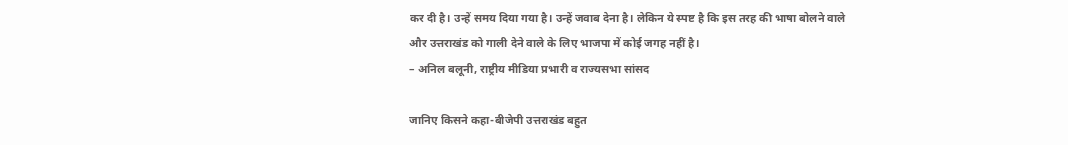कर दी है। उन्हें समय दिया गया है। उन्हें जवाब देना है। लेकिन ये स्पष्ट है कि इस तरह की भाषा बोलने वाले और उत्तराखंड को गाली देने वाले के लिए भाजपा में कोई जगह नहीं है।
– अनिल बलूनी, राष्ट्रीय मीडिया प्रभारी व राज्यसभा सांसद

जानिए किसने कहा-बीजेपी उत्तराखंड बहुत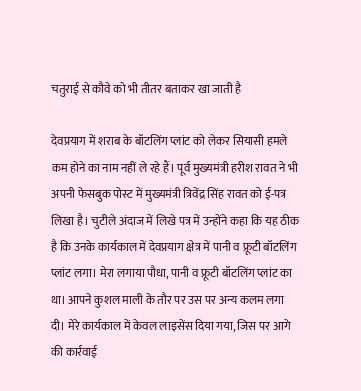चतुराई से कौवे को भी तीतर बताकर खा जाती है

देवप्रयाग में शराब के बॉटलिंग प्लांट को लेकर सियासी हमले कम होने का नाम नहीं ले रहे हैं। पूर्व मुख्यमंत्री हरीश रावत ने भी अपनी फेसबुक पोस्ट में मुख्यमंत्री त्रिवेंद्र सिंह रावत को ई-पत्र लिखा है। चुटीले अंदाज में लिखे पत्र में उन्होंने कहा कि यह ठीक है कि उनके कार्यकाल में देवप्रयाग क्षेत्र में पानी व फ्रूटी बॉटलिंग प्लांट लगा। मेरा लगाया पौधा, पानी व फ्रूटी बॉटलिंग प्लांट का था। आपने कुशल माली के तौर पर उस पर अन्य कलम लगा दी। मेरे कार्यकाल में केवल लाइसेंस दिया गया, जिस पर आगे की कार्रवाई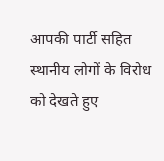आपकी पार्टी सहित स्थानीय लोगों के विरोध को देखते हुए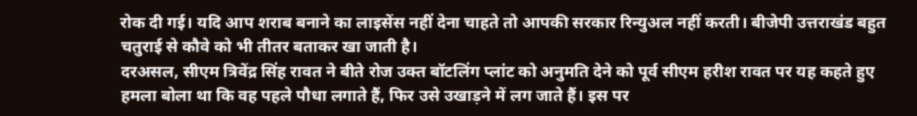रोक दी गई। यदि आप शराब बनाने का लाइसेंस नहीं देना चाहते तो आपकी सरकार रिन्युअल नहीं करती। बीजेपी उत्तराखंड बहुत चतुराई से कौवे को भी तीतर बताकर खा जाती है।
दरअसल, सीएम त्रिवेंद्र सिंह रावत ने बीते रोज उक्त बॉटलिंग प्लांट को अनुमति देने को पूर्व सीएम हरीश रावत पर यह कहते हुए हमला बोला था कि वह पहले पौधा लगाते हैं, फिर उसे उखाड़ने में लग जाते हैं। इस पर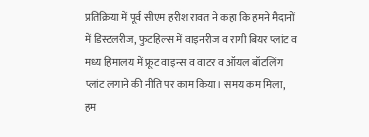प्रतिक्रिया में पूर्व सीएम हरीश रावत ने कहा कि हमने मैदानों में डिस्टलरीज, फुटहिल्स में वाइनरीज व रागी बियर प्लांट व मध्य हिमालय में फ्रूट वाइन्स व वाटर व ऑयल बॉटलिंग प्लांट लगाने की नीति पर काम किया। समय कम मिला, हम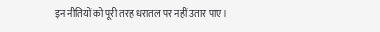इन नीतियों को पूरी तरह धरातल पर नहीं उतार पाए।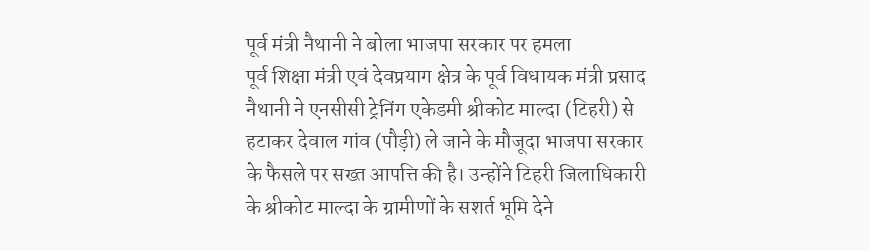पूर्व मंत्री नैथानी ने बोला भाजपा सरकार पर हमला
पूर्व शिक्षा मंत्री एवं देवप्रयाग क्षेत्र के पूर्व विधायक मंत्री प्रसाद नैथानी ने एनसीसी ट्रेनिंग एकेडमी श्रीकोट माल्दा (टिहरी) से हटाकर देवाल गांव (पौड़ी) ले जाने के मौजूदा भाजपा सरकार के फैसले पर सख्त आपत्ति की है। उन्होंने टिहरी जिलाधिकारी के श्रीकोट माल्दा के ग्रामीणों के सशर्त भूमि देने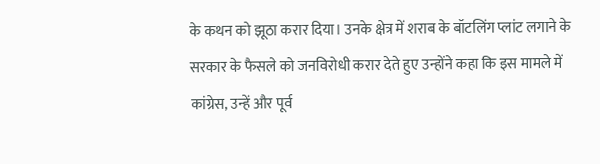के कथन को झूठा करार दिया। उनके क्षेत्र में शराब के बॉटलिंग प्लांट लगाने के सरकार के फैसले को जनविरोधी करार देते हुए उन्होंने कहा कि इस मामले में कांग्रेस, उन्हें और पूर्व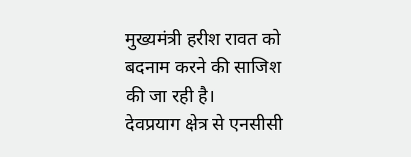मुख्यमंत्री हरीश रावत को बदनाम करने की साजिश की जा रही है।
देवप्रयाग क्षेत्र से एनसीसी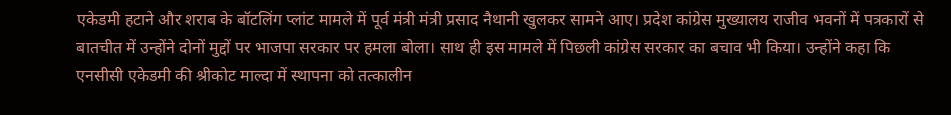एकेडमी हटाने और शराब के बॉटलिंग प्लांट मामले में पूर्व मंत्री मंत्री प्रसाद नैथानी खुलकर सामने आए। प्रदेश कांग्रेस मुख्यालय राजीव भवनों में पत्रकारों से बातचीत में उन्होंने दोनों मुद्दों पर भाजपा सरकार पर हमला बोला। साथ ही इस मामले में पिछली कांग्रेस सरकार का बचाव भी किया। उन्होंने कहा कि एनसीसी एकेडमी की श्रीकोट माल्दा में स्थापना को तत्कालीन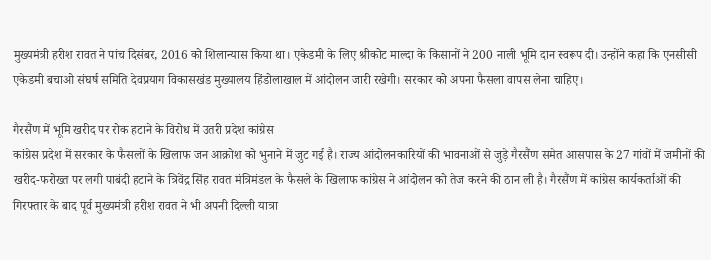मुख्यमंत्री हरीश रावत ने पांच दिसंबर, 2016 को शिलान्यास किया था। एकेडमी के लिए श्रीकोट माल्दा के किसानों ने 200 नाली भूमि दान स्वरूप दी। उन्होंने कहा कि एनसीसी एकेडमी बचाओ संघर्ष समिति देवप्रयाग विकासखंड मुख्यालय हिंडोलाखाल में आंदोलन जारी रखेगी। सरकार को अपना फैसला वापस लेना चाहिए।

गैरसैंण में भूमि खरीद पर रोक हटाने के विरोध में उतरी प्रदेश कांग्रेस
कांग्रेस प्रदेश में सरकार के फैसलों के खिलाफ जन आक्रोश को भुनाने में जुट गई है। राज्य आंदोलनकारियों की भावनाओं से जुड़े गैरसैंण समेत आसपास के 27 गांवों में जमीनों की खरीद-फरोख्त पर लगी पाबंदी हटाने के त्रिवेंद्र सिंह रावत मंत्रिमंडल के फैसले के खिलाफ कांग्रेस ने आंदोलन को तेज करने की ठान ली है। गैरसैंण में कांग्रेस कार्यकर्ताओं की गिरफ्तार के बाद पूर्व मुख्यमंत्री हरीश रावत ने भी अपनी दिल्ली यात्रा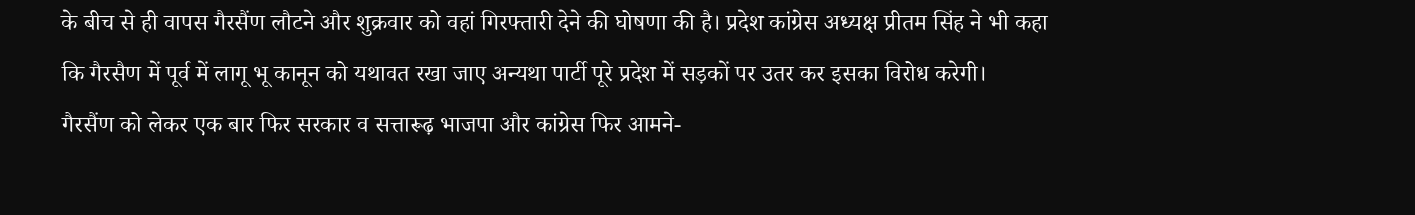के बीच से ही वापस गैरसैंण लौटने और शुक्रवार को वहां गिरफ्तारी देने की घोषणा की है। प्रदेश कांग्रेस अध्यक्ष प्रीतम सिंह ने भी कहा कि गैरसैण में पूर्व में लागू भू कानून को यथावत रखा जाए अन्यथा पार्टी पूरे प्रदेश में सड़कों पर उतर कर इसका विरोध करेगी।
गैरसैंण को लेकर एक बार फिर सरकार व सत्तारूढ़ भाजपा और कांग्रेस फिर आमने-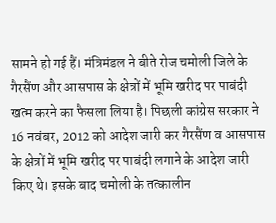सामने हो गई हैं। मंत्रिमंडल ने बीते रोज चमोली जिले के गैरसैंण और आसपास के क्षेत्रों में भूमि खरीद पर पाबंदी खत्म करने का फैसला लिया है। पिछली कांग्रेस सरकार ने 16 नवंबर, 2012 को आदेश जारी कर गैरसैंण व आसपास के क्षेत्रों में भूमि खरीद पर पाबंदी लगाने के आदेश जारी किए थे। इसके बाद चमोली के तत्कालीन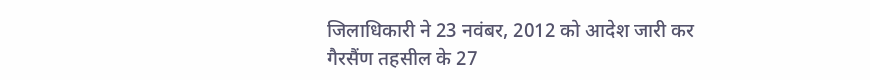जिलाधिकारी ने 23 नवंबर, 2012 को आदेश जारी कर गैरसैंण तहसील के 27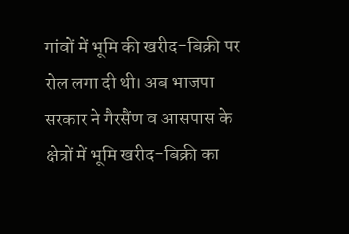गांवों में भूमि की खरीद-बिक्री पर रोल लगा दी थी। अब भाजपा सरकार ने गैरसैंण व आसपास के क्षेत्रों में भूमि खरीद-बिक्री का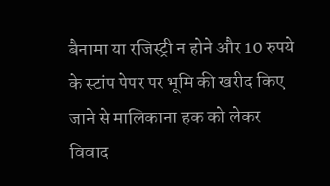बैनामा या रजिस्ट्री न होने और 10 रुपये के स्टांप पेपर पर भूमि की खरीद किए जाने से मालिकाना हक को लेकर विवाद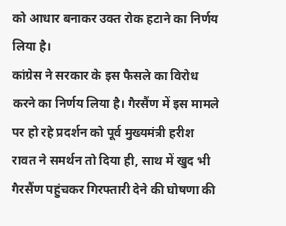को आधार बनाकर उक्त रोक हटाने का निर्णय लिया है।
कांग्रेस ने सरकार के इस फैसले का विरोध करने का निर्णय लिया है। गैरसैंण में इस मामले पर हो रहे प्रदर्शन को पूर्व मुख्यमंत्री हरीश रावत ने समर्थन तो दिया ही, साथ में खुद भी गैरसैंण पहुंचकर गिरफ्तारी देने की घोषणा की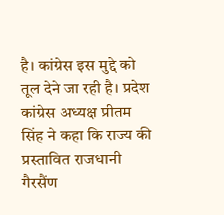है। कांग्रेस इस मुद्दे को तूल देने जा रही है। प्रदेश कांग्रेस अध्यक्ष प्रीतम सिंह ने कहा कि राज्य की प्रस्तावित राजधानी गैरसैंण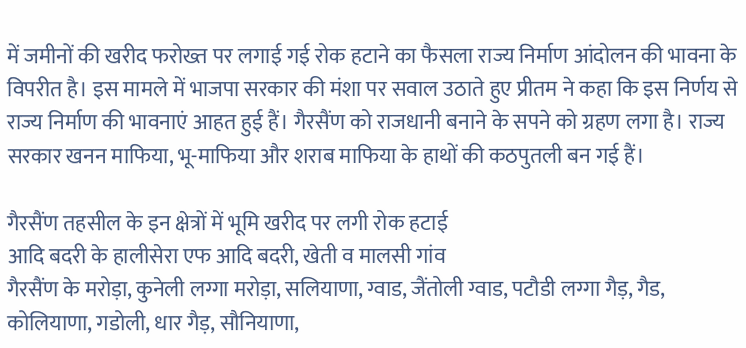में जमीनों की खरीद फरोख्त पर लगाई गई रोक हटाने का फैसला राज्य निर्माण आंदोलन की भावना के विपरीत है। इस मामले में भाजपा सरकार की मंशा पर सवाल उठाते हुए प्रीतम ने कहा कि इस निर्णय से राज्य निर्माण की भावनाएं आहत हुई हैं। गैरसैंण को राजधानी बनाने के सपने को ग्रहण लगा है। राज्य सरकार खनन माफिया, भू-माफिया और शराब माफिया के हाथों की कठपुतली बन गई हैं।

गैरसैंण तहसील के इन क्षेत्रों में भूमि खरीद पर लगी रोक हटाई
आदि बदरी के हालीसेरा एफ आदि बदरी, खेती व मालसी गांव
गैरसैंण के मरोड़ा, कुनेली लग्गा मरोड़ा, सलियाणा, ग्वाड, जैंतोली ग्वाड, पटौडी लग्गा गैड़, गैड, कोलियाणा, गडोली, धार गैड़, सौनियाणा,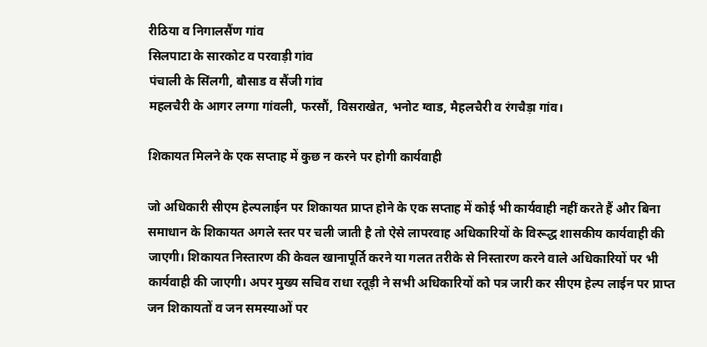रीठिया व निगालसैंण गांव
सिलपाटा के सारकोट व परवाड़ी गांव
पंचाली के सिंलगी, बौसाड व सैंजी गांव
महलचैरी के आगर लग्गा गांवली, फरसौं, विसराखेत, भनोट ग्वाड, मैहलचैरी व रंगचैड़ा गांव।

शिकायत मिलने के एक सप्ताह में कुछ न करने पर होगी कार्यवाही

जो अधिकारी सीएम हेल्पलाईन पर शिकायत प्राप्त होने के एक सप्ताह में कोई भी कार्यवाही नहीं करते हैं और बिना समाधान के शिकायत अगले स्तर पर चली जाती है तो ऐसे लापरवाह अधिकारियों के विरूद्ध शासकीय कार्यवाही की जाएगी। शिकायत निस्तारण की केवल खानापूर्ति करने या गलत तरीके से निस्तारण करने वाले अधिकारियों पर भी कार्यवाही की जाएगी। अपर मुख्य सचिव राधा रतूड़ी ने सभी अधिकारियों को पत्र जारी कर सीएम हेल्प लाईन पर प्राप्त जन शिकायतों व जन समस्याओं पर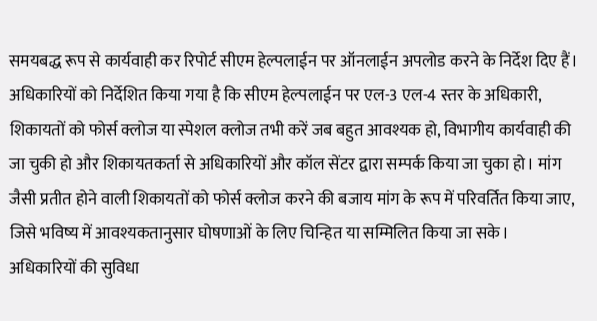समयबद्ध रूप से कार्यवाही कर रिपोर्ट सीएम हेल्पलाईन पर ऑनलाईन अपलोड करने के निर्देश दिए हैं।
अधिकारियों को निर्देशित किया गया है कि सीएम हेल्पलाईन पर एल-3 एल-4 स्तर के अधिकारी, शिकायतों को फोर्स क्लोज या स्पेशल क्लोज तभी करें जब बहुत आवश्यक हो, विभागीय कार्यवाही की जा चुकी हो और शिकायतकर्ता से अधिकारियों और कॉल सेंटर द्वारा सम्पर्क किया जा चुका हो। मांग जैसी प्रतीत होने वाली शिकायतों को फोर्स क्लोज करने की बजाय मांग के रूप में परिवर्तित किया जाए, जिसे भविष्य में आवश्यकतानुसार घोषणाओं के लिए चिन्हित या सम्मिलित किया जा सके।
अधिकारियों की सुविधा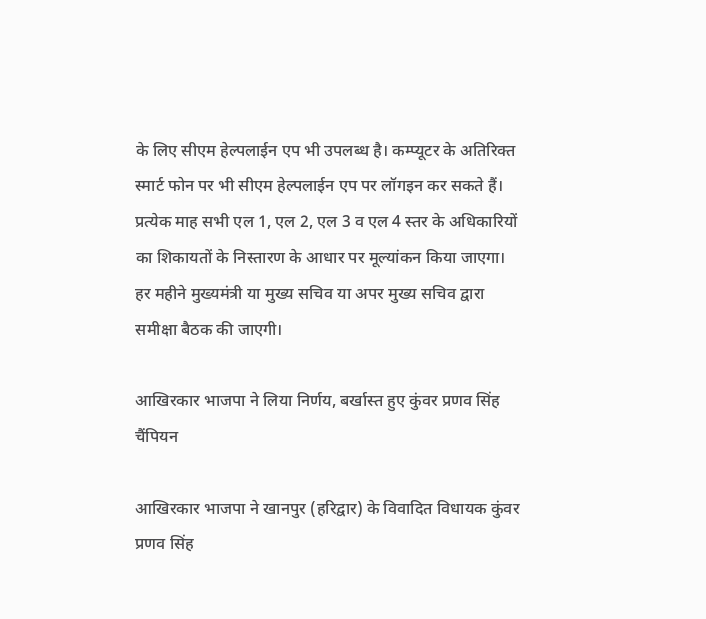के लिए सीएम हेल्पलाईन एप भी उपलब्ध है। कम्प्यूटर के अतिरिक्त स्मार्ट फोन पर भी सीएम हेल्पलाईन एप पर लॉगइन कर सकते हैं। प्रत्येक माह सभी एल 1, एल 2, एल 3 व एल 4 स्तर के अधिकारियों का शिकायतों के निस्तारण के आधार पर मूल्यांकन किया जाएगा। हर महीने मुख्यमंत्री या मुख्य सचिव या अपर मुख्य सचिव द्वारा समीक्षा बैठक की जाएगी।

आखिरकार भाजपा ने लिया निर्णय, बर्खास्त हुए कुंवर प्रणव सिंह चैंपियन

आखिरकार भाजपा ने खानपुर (हरिद्वार) के विवादित विधायक कुंवर प्रणव सिंह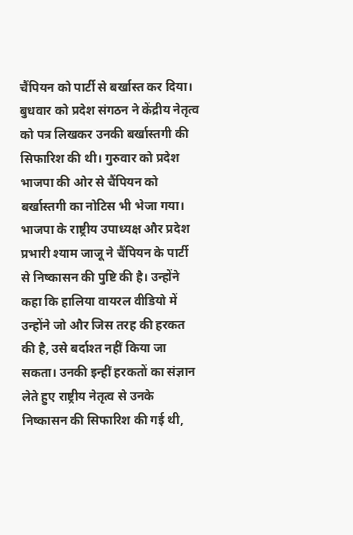चैंपियन को पार्टी से बर्खास्त कर दिया। बुधवार को प्रदेश संगठन ने केंद्रीय नेतृत्व को पत्र लिखकर उनकी बर्खास्तगी की सिफारिश की थी। गुरुवार को प्रदेश भाजपा की ओर से चैंपियन को बर्खास्तगी का नोटिस भी भेजा गया। भाजपा के राष्ट्रीय उपाध्यक्ष और प्रदेश प्रभारी श्याम जाजू ने चैंपियन के पार्टी से निष्कासन की पुष्टि की है। उन्होंने कहा कि हालिया वायरल वीडियो में उन्होंने जो और जिस तरह की हरकत की है, उसे बर्दाश्त नहीं किया जा सकता। उनकी इन्हीं हरकतों का संज्ञान लेते हुए राष्ट्रीय नेतृत्व से उनके निष्कासन की सिफारिश की गई थी,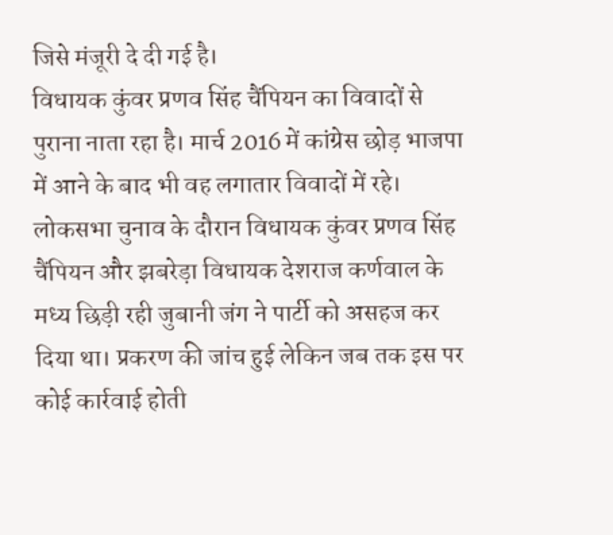जिसे मंजूरी दे दी गई है।
विधायक कुंवर प्रणव सिंह चैंपियन का विवादों से पुराना नाता रहा है। मार्च 2016 में कांग्रेस छोड़ भाजपा में आने के बाद भी वह लगातार विवादों में रहे। लोकसभा चुनाव के दौरान विधायक कुंवर प्रणव सिंह चैंपियन और झबरेड़ा विधायक देशराज कर्णवाल के मध्य छिड़ी रही जुबानी जंग ने पार्टी को असहज कर दिया था। प्रकरण की जांच हुई लेकिन जब तक इस पर कोई कार्रवाई होती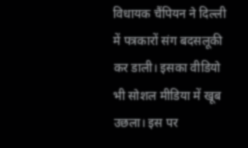विधायक चैंपियन ने दिल्ली में पत्रकारों संग बदसलूकी कर डाली। इसका वीडियो भी सोशल मीडिया में खूब उछला। इस पर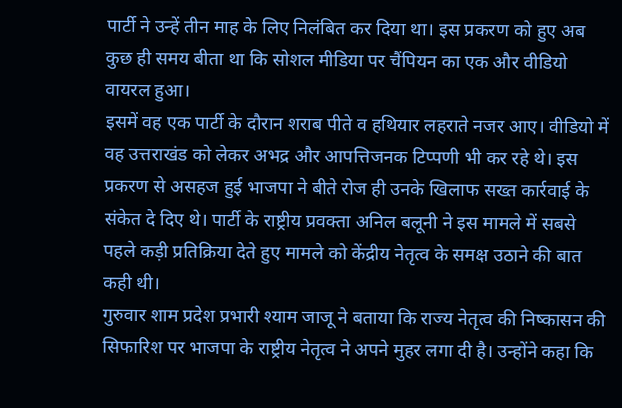पार्टी ने उन्हें तीन माह के लिए निलंबित कर दिया था। इस प्रकरण को हुए अब कुछ ही समय बीता था कि सोशल मीडिया पर चैंपियन का एक और वीडियो वायरल हुआ।
इसमें वह एक पार्टी के दौरान शराब पीते व हथियार लहराते नजर आए। वीडियो में वह उत्तराखंड को लेकर अभद्र और आपत्तिजनक टिप्पणी भी कर रहे थे। इस प्रकरण से असहज हुई भाजपा ने बीते रोज ही उनके खिलाफ सख्त कार्रवाई के संकेत दे दिए थे। पार्टी के राष्ट्रीय प्रवक्ता अनिल बलूनी ने इस मामले में सबसे पहले कड़ी प्रतिक्रिया देते हुए मामले को केंद्रीय नेतृत्व के समक्ष उठाने की बात कही थी।
गुरुवार शाम प्रदेश प्रभारी श्याम जाजू ने बताया कि राज्य नेतृत्व की निष्कासन की सिफारिश पर भाजपा के राष्ट्रीय नेतृत्व ने अपने मुहर लगा दी है। उन्होंने कहा कि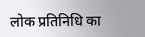लोक प्रतिनिधि का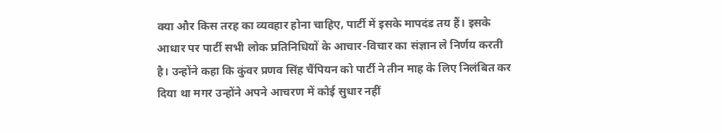क्या और किस तरह का व्यवहार होना चाहिए, पार्टी में इसके मापदंड तय हैं। इसके आधार पर पार्टी सभी लोक प्रतिनिधियों के आचार-विचार का संज्ञान ले निर्णय करती है। उन्होंने कहा कि कुंवर प्रणव सिंह चैंपियन को पार्टी ने तीन माह के लिए निलंबित कर दिया था मगर उन्होंने अपने आचरण में कोई सुधार नहीं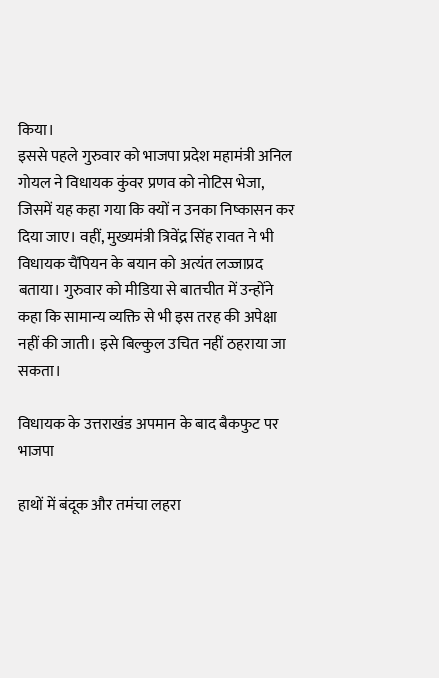किया।
इससे पहले गुरुवार को भाजपा प्रदेश महामंत्री अनिल गोयल ने विधायक कुंवर प्रणव को नोटिस भेजा, जिसमें यह कहा गया कि क्यों न उनका निष्कासन कर दिया जाए। वहीं, मुख्यमंत्री त्रिवेंद्र सिंह रावत ने भी विधायक चैंपियन के बयान को अत्यंत लज्जाप्रद बताया। गुरुवार को मीडिया से बातचीत में उन्होंने कहा कि सामान्य व्यक्ति से भी इस तरह की अपेक्षा नहीं की जाती। इसे बिल्कुल उचित नहीं ठहराया जा सकता।

विधायक के उत्तराखंड अपमान के बाद बैकफुट पर भाजपा

हाथों में बंदूक और तमंचा लहरा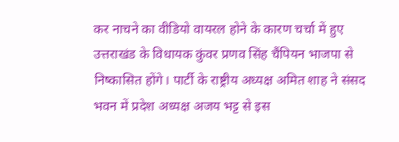कर नाचने का वीडियो वायरल होने के कारण चर्चा में हुए उत्तराखंड के विधायक कुंवर प्रणव सिंह चैंपियन भाजपा से निष्कासित होंगे। पार्टी के राष्ट्रीय अध्यक्ष अमित शाह ने संसद भवन में प्रदेश अध्यक्ष अजय भट्ट से इस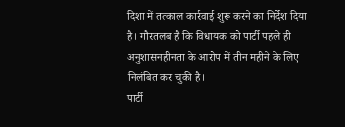दिशा में तत्काल कार्रवाई शुरू करने का निर्देश दिया है। गौरतलब है कि विधायक को पार्टी पहले ही अनुशासनहीनता के आरोप में तीन महीने के लिए निलंबित कर चुकी है।
पार्टी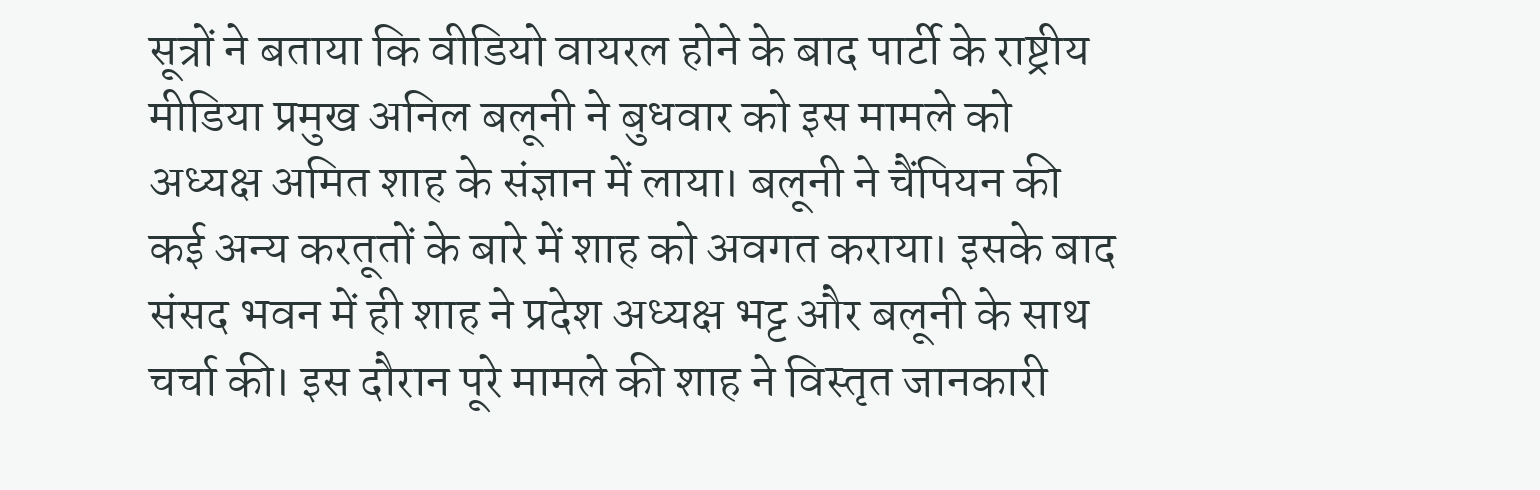सूत्रों ने बताया कि वीडियो वायरल होने के बाद पार्टी के राष्ट्रीय मीडिया प्रमुख अनिल बलूनी ने बुधवार को इस मामले को अध्यक्ष अमित शाह के संज्ञान में लाया। बलूनी ने चैंपियन की कई अन्य करतूतों के बारे में शाह को अवगत कराया। इसके बाद संसद भवन में ही शाह ने प्रदेश अध्यक्ष भट्ट और बलूनी के साथ चर्चा की। इस दौरान पूरे मामले की शाह ने विस्तृत जानकारी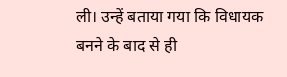ली। उन्हें बताया गया कि विधायक बनने के बाद से ही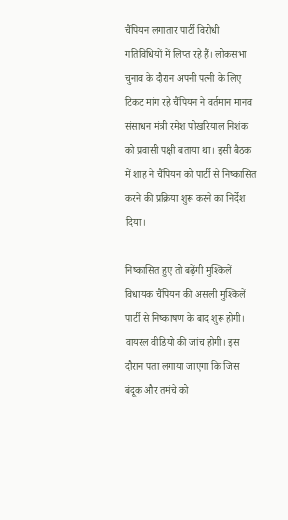चैंपियन लगातार पार्टी विरोधी गतिविधियों में लिप्त रहे हैं। लोकसभा चुनाव के दौरान अपनी पत्नी के लिए टिकट मांग रहे चैंपियन ने वर्तमान मानव संसाधन मंत्री रमेश पोखरियाल निशंक को प्रवासी पक्षी बताया था। इसी बैठक में शाह ने चैंपियन को पार्टी से निष्कासित करने की प्रक्रिया शुरू करने का निर्देश दिया।

निष्कासित हुए तो बढ़ेंगी मुश्किलें
विधायक चैंपियन की असली मुश्किलें पार्टी से निष्काषण के बाद शुरू होगी। वायरल वीडियो की जांच होगी। इस दौरान पता लगाया जाएगा कि जिस बंदूक और तमंचे को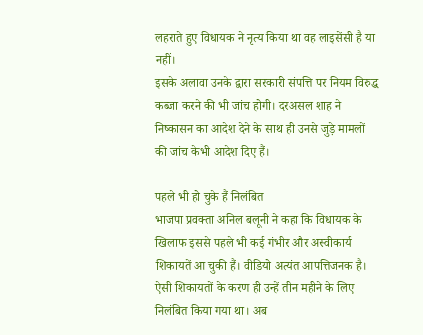लहराते हुए विधायक ने नृत्य किया था वह लाइसेंसी है या नहीं।
इसके अलावा उनके द्वारा सरकारी संपत्ति पर नियम विरुद्ध कब्जा करने की भी जांच होगी। दरअसल शाह ने निष्कासन का आदेश देने के साथ ही उनसे जुड़े मामलों की जांच केभी आदेश दिए हैं।

पहले भी हो चुके हैं निलंबित
भाजपा प्रवक्ता अनिल बलूनी ने कहा कि विधायक के खिलाफ इससे पहले भी कई गंभीर और अस्वीकार्य शिकायतें आ चुकी हैं। वीडियो अत्यंत आपत्तिजनक है। ऐसी शिकायतों के करण ही उन्हें तीन महीने के लिए निलंबित किया गया था। अब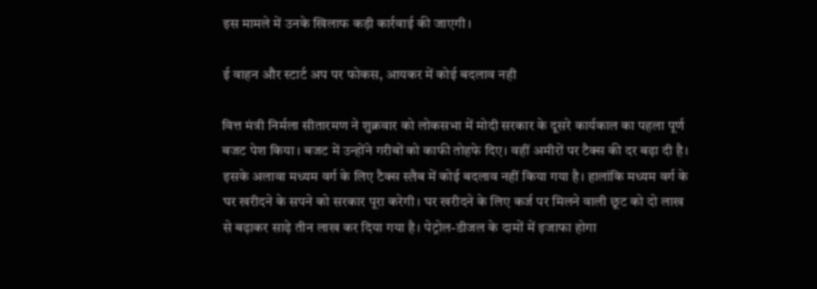इस मामले में उनके खिलाफ कड़ी कार्रवाई की जाएगी।

ई वाहन और स्टार्ट अप पर फोकस, आयकर में कोई बदलाव नही

वित्त मंत्री निर्मला सीतारमण ने शुक्रवार को लोकसभा में मोदी सरकार के दूसरे कार्यकाल का पहला पूर्ण बजट पेश किया। बजट में उन्होंने गरीबों को काफी तोहफे दिए। वहीं अमीरों पर टैक्स की दर बढ़ा दी है। इसके अलावा मध्यम वर्ग के लिए टैक्स स्लैब में कोई बदलाव नहीं किया गया है। हालांकि मध्यम वर्ग के घर खरीदने के सपने को सरकार पूरा करेगी। घर खरीदने के लिए कर्ज पर मिलने वाली छूट को दो लाख से बढ़ाकर साढ़े तीन लाख कर दिया गया है। पेट्रोल-डीजल के दामों में इजाफा होगा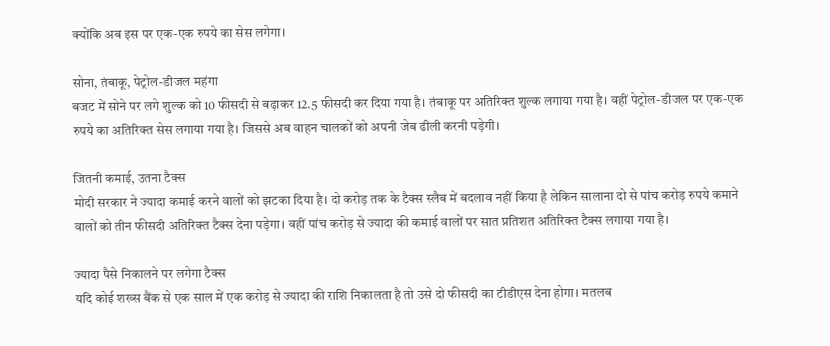क्योंकि अब इस पर एक-एक रुपये का सेस लगेगा।

सोना, तंबाकू, पेट्रोल-डीजल महंगा
बजट में सोने पर लगे शुल्क को 10 फीसदी से बढ़ाकर 12.5 फीसदी कर दिया गया है। तंबाकू पर अतिरिक्त शुल्क लगाया गया है। वहीं पेट्रोल-डीजल पर एक-एक रुपये का अतिरिक्त सेस लगाया गया है। जिससे अब वाहन चालकों को अपनी जेब ढीली करनी पड़ेगी।

जितनी कमाई, उतना टैक्स
मोदी सरकार ने ज्यादा कमाई करने वालों को झटका दिया है। दो करोड़ तक के टैक्स स्लैब में बदलाव नहीं किया है लेकिन सालाना दो से पांच करोड़ रुपये कमाने वालों को तीन फीसदी अतिरिक्त टैक्स देना पड़ेगा। वहीं पांच करोड़ से ज्यादा की कमाई वालों पर सात प्रतिशत अतिरिक्त टैक्स लगाया गया है।

ज्यादा पैसे निकालने पर लगेगा टैक्स
यदि कोई शख्स बैंक से एक साल में एक करोड़ से ज्यादा की राशि निकालता है तो उसे दो फीसदी का टीडीएस देना होगा। मतलब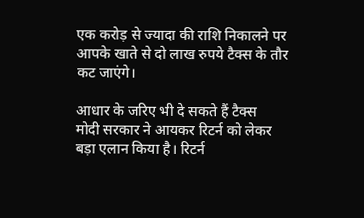एक करोड़ से ज्यादा की राशि निकालने पर आपके खाते से दो लाख रुपये टैक्स के तौर कट जाएंगे।

आधार के जरिए भी दे सकते हैं टैक्स
मोदी सरकार ने आयकर रिटर्न को लेकर बड़ा एलान किया है। रिटर्न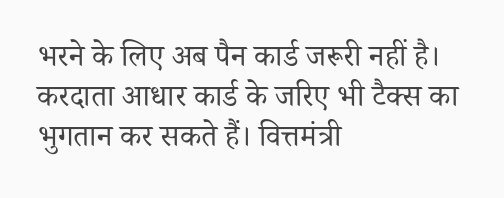भरने के लिए अब पैन कार्ड जरूरी नहीं है। करदाता आधार कार्ड के जरिए भी टैक्स का भुगतान कर सकते हैं। वित्तमंत्री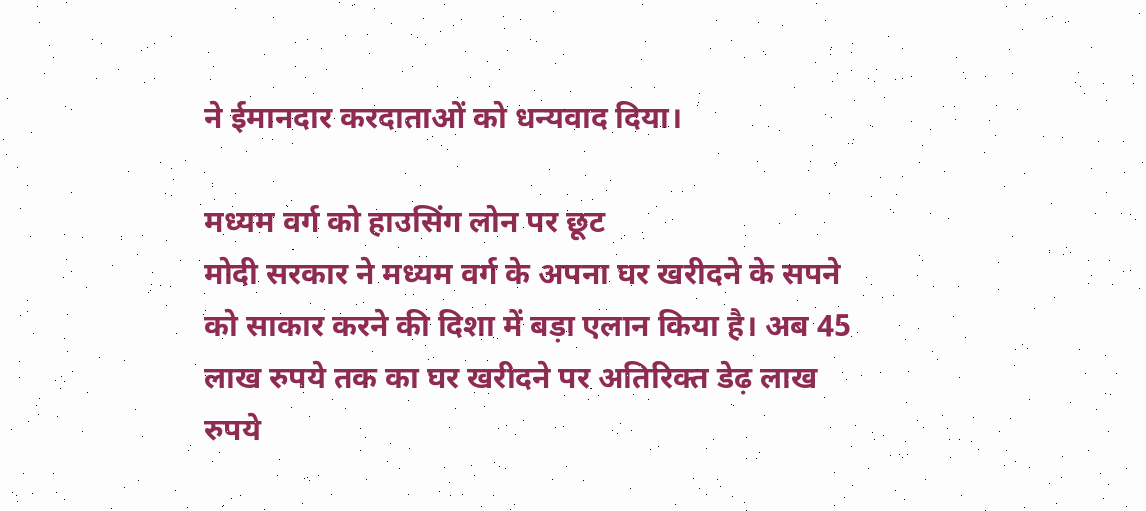ने ईमानदार करदाताओं को धन्यवाद दिया।

मध्यम वर्ग को हाउसिंग लोन पर छूट
मोदी सरकार ने मध्यम वर्ग के अपना घर खरीदने के सपने को साकार करने की दिशा में बड़ा एलान किया है। अब 45 लाख रुपये तक का घर खरीदने पर अतिरिक्त डेढ़ लाख रुपये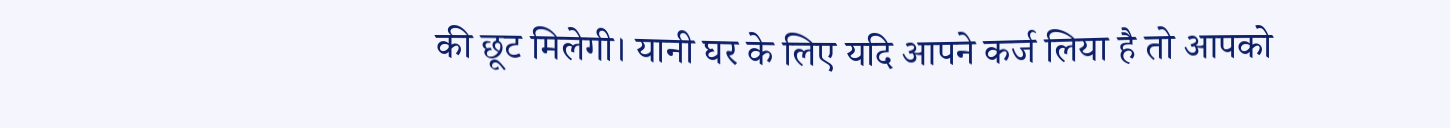की छूट मिलेगी। यानी घर के लिए यदि आपने कर्ज लिया है तो आपको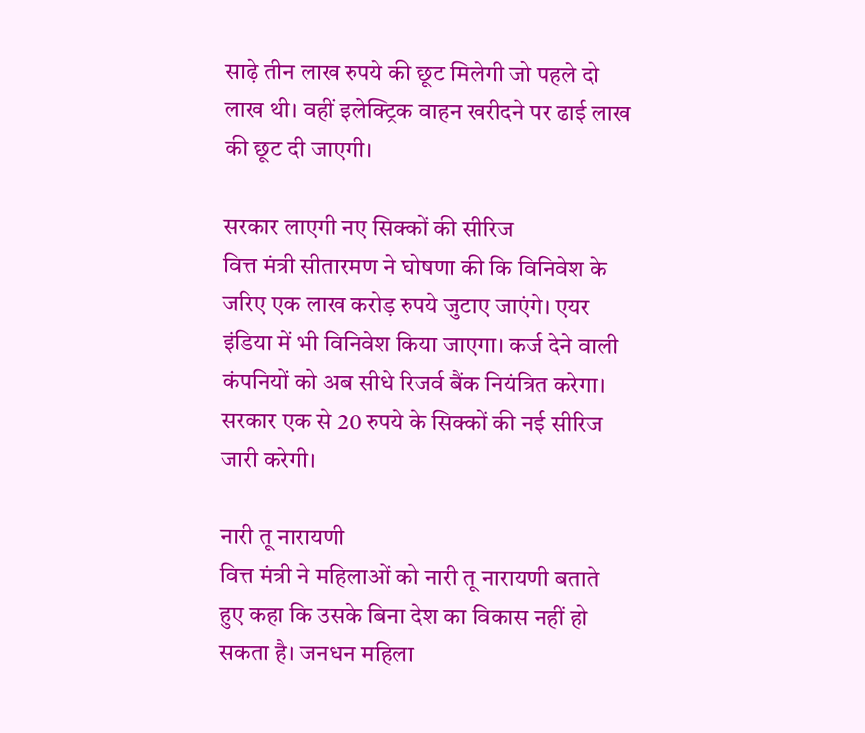साढ़े तीन लाख रुपये की छूट मिलेगी जो पहले दो लाख थी। वहीं इलेक्ट्रिक वाहन खरीदने पर ढाई लाख की छूट दी जाएगी।

सरकार लाएगी नए सिक्कों की सीरिज
वित्त मंत्री सीतारमण ने घोषणा की कि विनिवेश के जरिए एक लाख करोड़ रुपये जुटाए जाएंगे। एयर इंडिया में भी विनिवेश किया जाएगा। कर्ज देने वाली कंपनियों को अब सीधे रिजर्व बैंक नियंत्रित करेगा। सरकार एक से 20 रुपये के सिक्कों की नई सीरिज जारी करेगी।

नारी तू नारायणी
वित्त मंत्री ने महिलाओं को नारी तू नारायणी बताते हुए कहा कि उसके बिना देश का विकास नहीं हो सकता है। जनधन महिला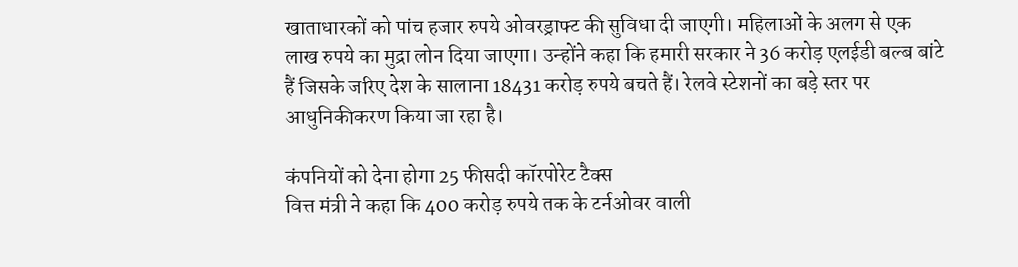खाताधारकों को पांच हजार रुपये ओवरड्राफ्ट की सुविधा दी जाएगी। महिलाओं के अलग से एक लाख रुपये का मुद्रा लोन दिया जाएगा। उन्होंने कहा कि हमारी सरकार ने 36 करोड़ एलईडी बल्ब बांटे हैं जिसके जरिए देश के सालाना 18431 करोड़ रुपये बचते हैं। रेलवे स्टेशनों का बड़े स्तर पर आधुनिकीकरण किया जा रहा है।

कंपनियों को देना होगा 25 फीसदी कॉरपोरेट टैक्स
वित्त मंत्री ने कहा कि 400 करोड़ रुपये तक के टर्नओवर वाली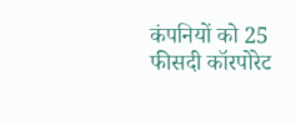कंपनियों को 25 फीसदी कॉरपोरेट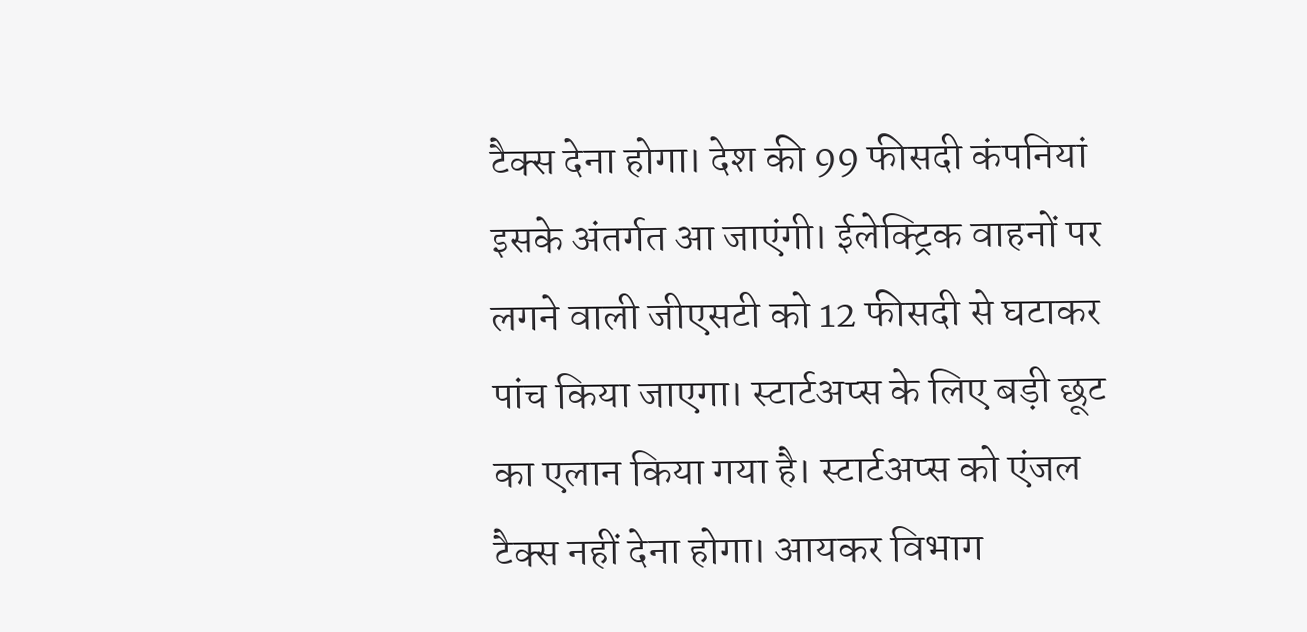टैक्स देना होगा। देश की 99 फीसदी कंपनियां इसके अंतर्गत आ जाएंगी। ईलेक्ट्रिक वाहनों पर लगने वाली जीएसटी को 12 फीसदी से घटाकर पांच किया जाएगा। स्टार्टअप्स के लिए बड़ी छूट का एलान किया गया है। स्टार्टअप्स को एंजल टैक्स नहीं देना होगा। आयकर विभाग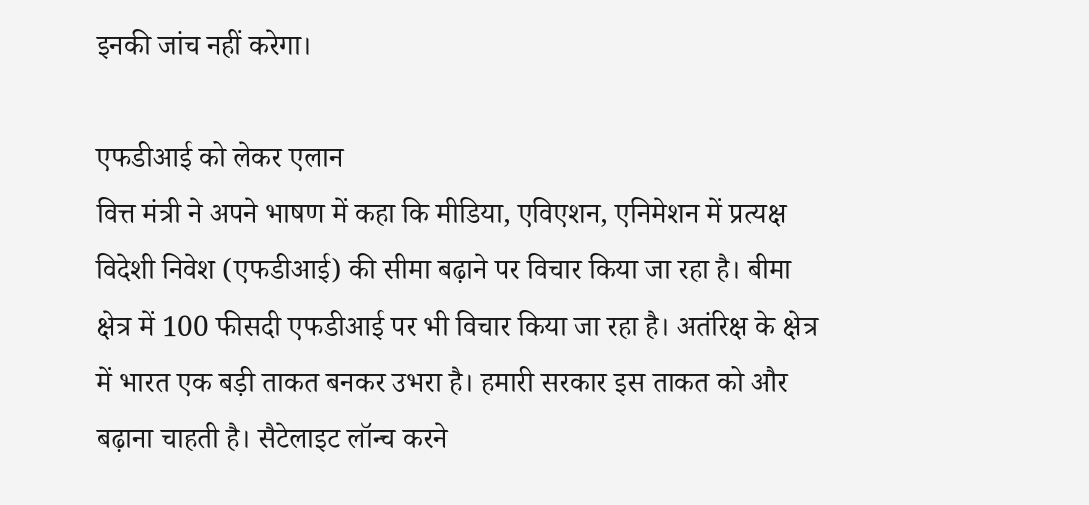इनकी जांच नहीं करेगा।

एफडीआई को लेकर एलान
वित्त मंत्री ने अपने भाषण में कहा कि मीडिया, एविएशन, एनिमेशन में प्रत्यक्ष विदेशी निवेश (एफडीआई) की सीमा बढ़ाने पर विचार किया जा रहा है। बीमा क्षेत्र में 100 फीसदी एफडीआई पर भी विचार किया जा रहा है। अतंरिक्ष के क्षेत्र में भारत एक बड़ी ताकत बनकर उभरा है। हमारी सरकार इस ताकत को और बढ़ाना चाहती है। सैटेलाइट लॉन्च करने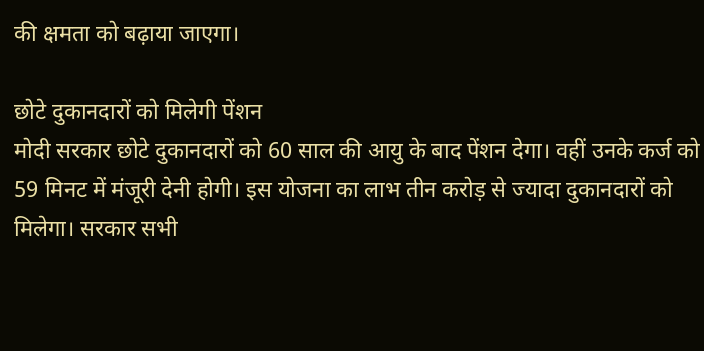की क्षमता को बढ़ाया जाएगा।

छोटे दुकानदारों को मिलेगी पेंशन
मोदी सरकार छोटे दुकानदारों को 60 साल की आयु के बाद पेंशन देगा। वहीं उनके कर्ज को 59 मिनट में मंजूरी देनी होगी। इस योजना का लाभ तीन करोड़ से ज्यादा दुकानदारों को मिलेगा। सरकार सभी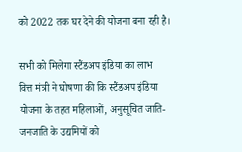को 2022 तक घर देने की योजना बना रही है।

सभी को मिलेगा स्टैंडअप इंडिया का लाभ
वित्त मंत्री ने घोषणा की कि स्टैंडअप इंडिया योजना के तहत महिलाओं, अनुसूचित जाति-जनजाति के उद्यमियों को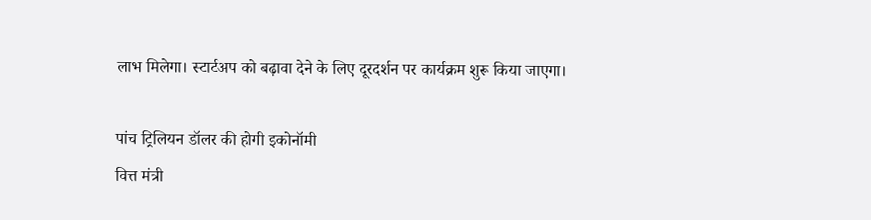लाभ मिलेगा। स्टार्टअप को बढ़ावा देने के लिए दूरदर्शन पर कार्यक्रम शुरू किया जाएगा।

पांच ट्रिलियन डॉलर की होगी इकोनॉमी
वित्त मंत्री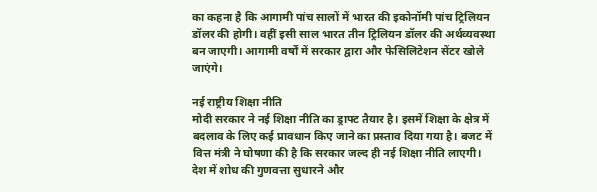का कहना है कि आगामी पांच सालों में भारत की इकोनॉमी पांच ट्रिलियन डॉलर की होगी। वहीं इसी साल भारत तीन ट्रिलियन डॉलर की अर्थव्यवस्था बन जाएगी। आगामी वर्षों में सरकार द्वारा और फेसिलिटेशन सेंटर खोले जाएंगे।

नई राष्ट्रीय शिक्षा नीति
मोदी सरकार ने नई शिक्षा नीति का ड्राफ्ट तैयार है। इसमें शिक्षा के क्षेत्र में बदलाव के लिए कई प्रावधान किए जाने का प्रस्ताव दिया गया है। बजट में वित्त मंत्री ने घोषणा की है कि सरकार जल्द ही नई शिक्षा नीति लाएगी। देश में शोध की गुणवत्ता सुधारने और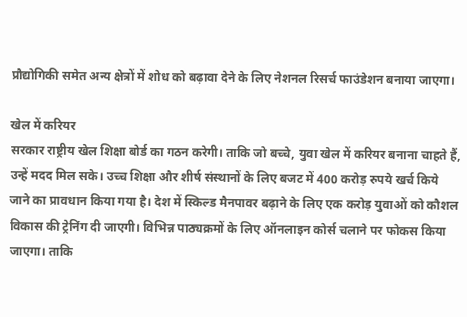प्रौद्योगिकी समेत अन्य क्षेत्रों में शोध को बढ़ावा देने के लिए नेशनल रिसर्च फाउंडेशन बनाया जाएगा।

खेल में करियर
सरकार राष्ट्रीय खेल शिक्षा बोर्ड का गठन करेगी। ताकि जो बच्चे, युवा खेल में करियर बनाना चाहते हैं, उन्हें मदद मिल सके। उच्च शिक्षा और शीर्ष संस्थानों के लिए बजट में 400 करोड़ रुपये खर्च किये जाने का प्रावधान किया गया है। देश में स्किल्ड मैनपावर बढ़ाने के लिए एक करोड़ युवाओं को कौशल विकास की ट्रेनिंग दी जाएगी। विभिन्न पाठ्यक्रमों के लिए ऑनलाइन कोर्स चलाने पर फोकस किया जाएगा। ताकि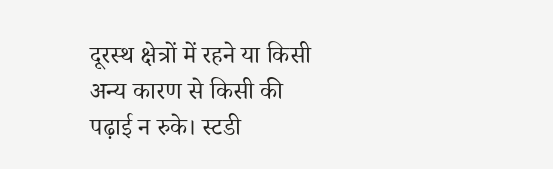दूरस्थ क्षेत्रों में रहने या किसी अन्य कारण से किसी की पढ़ाई न रुके। स्टडी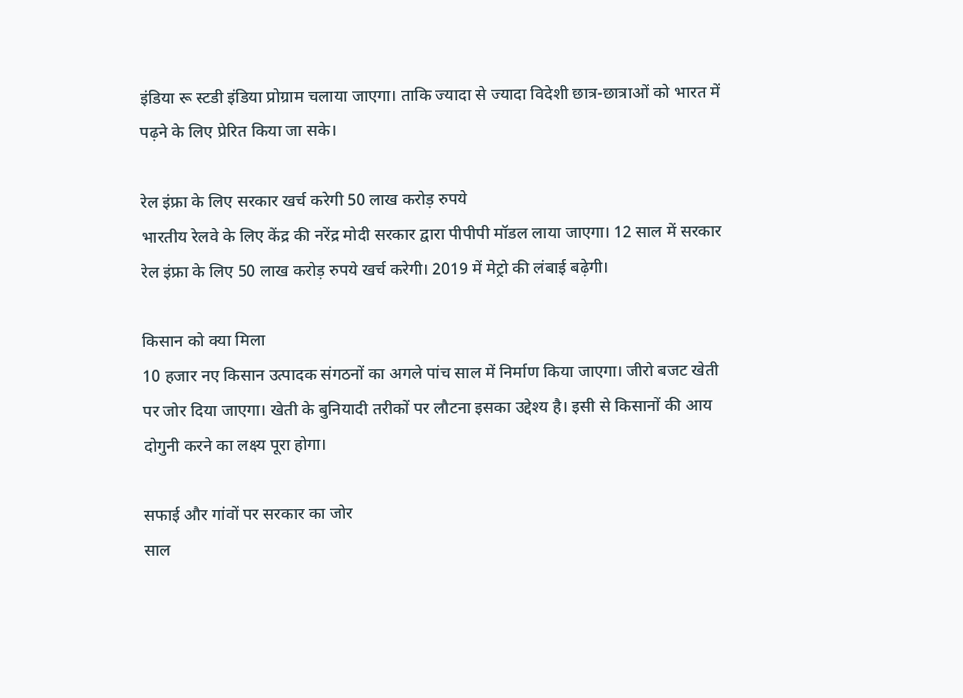इंडिया रू स्टडी इंडिया प्रोग्राम चलाया जाएगा। ताकि ज्यादा से ज्यादा विदेशी छात्र-छात्राओं को भारत में पढ़ने के लिए प्रेरित किया जा सके।

रेल इंफ्रा के लिए सरकार खर्च करेगी 50 लाख करोड़ रुपये
भारतीय रेलवे के लिए केंद्र की नरेंद्र मोदी सरकार द्वारा पीपीपी मॉडल लाया जाएगा। 12 साल में सरकार रेल इंफ्रा के लिए 50 लाख करोड़ रुपये खर्च करेगी। 2019 में मेट्रो की लंबाई बढ़ेगी।

किसान को क्या मिला
10 हजार नए किसान उत्पादक संगठनों का अगले पांच साल में निर्माण किया जाएगा। जीरो बजट खेती पर जोर दिया जाएगा। खेती के बुनियादी तरीकों पर लौटना इसका उद्देश्य है। इसी से किसानों की आय दोगुनी करने का लक्ष्य पूरा होगा।

सफाई और गांवों पर सरकार का जोर
साल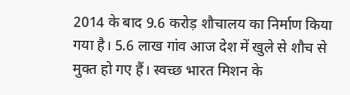2014 के बाद 9.6 करोड़ शौचालय का निर्माण किया गया है। 5.6 लाख गांव आज देश में खुले से शौच से मुक्त हो गए हैं। स्वच्छ भारत मिशन के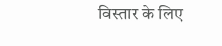विस्तार के लिए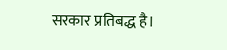सरकार प्रतिबद्ध है।